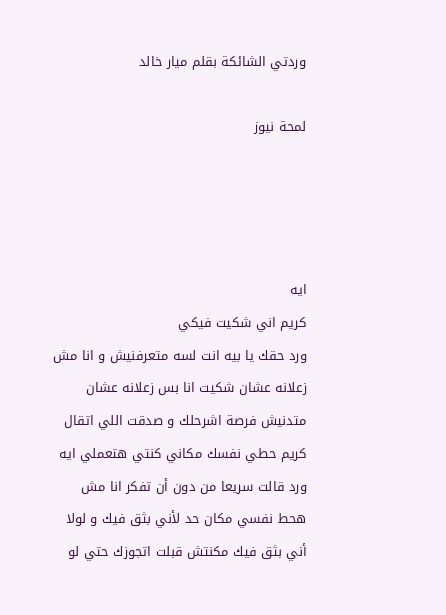وردتي الشائكة بقلم ميار خالد

لمحة نيوز




ايه
كريم اني شكيت فيكي
ورد حقك يا بيه انت لسه متعرفنيش و انا مش زعلانه عشان شكيت انا بس زعلانه عشان متدنيش فرصة اشرحلك و صدقت اللي اتقال
كريم حطي نفسك مكاني كنتي هتعملي ايه
ورد قالت سريعا من دون أن تفكر انا مش هحط نفسي مكان حد لأني بثق فيك و لولا أني بثق فيك مكنتش قبلت اتجوزك حتي لو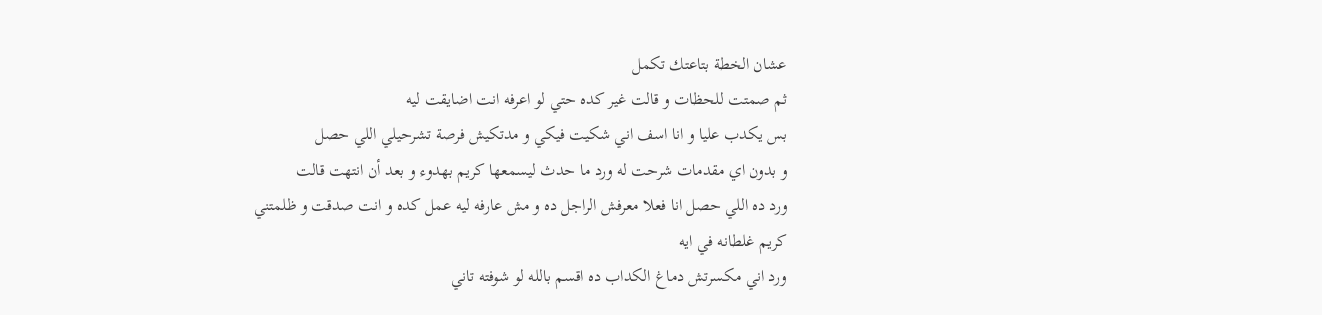عشان الخطة بتاعتك تكمل
ثم صمتت للحظات و قالت غير كده حتي لو اعرفه انت اضايقت ليه
بس يكدب عليا و انا اسف اني شكيت فيكي و مدتكيش فرصة تشرحيلي اللي حصل
و بدون اي مقدمات شرحت له ورد ما حدث ليسمعها كريم بهدوء و بعد أن انتهت قالت
ورد ده اللي حصل انا فعلا معرفش الراجل ده و مش عارفه ليه عمل كده و انت صدقت و ظلمتني
كريم غلطانه في ايه
ورد اني مكسرتش دماغ الكداب ده اقسم بالله لو شوفته تاني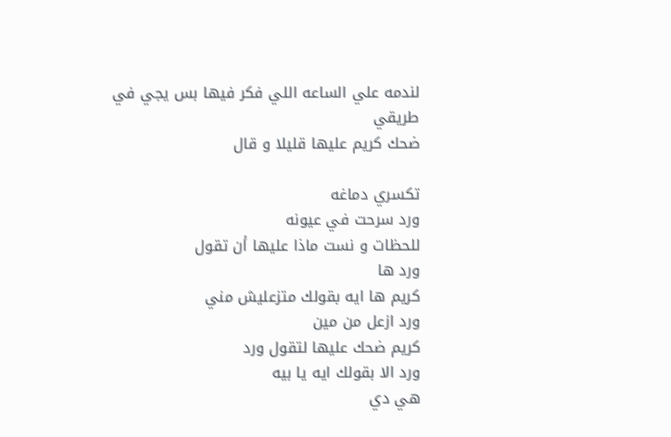لندمه علي الساعه اللي فكر فيها بس يجي في طريقي
ضحك كريم عليها قليلا و قال

تكسري دماغه
ورد سرحت في عيونه
للحظات و نست ماذا عليها أن تقول
ورد ها
كريم ها ايه بقولك متزعليش مني
ورد ازعل من مين
كريم ضحك عليها لتقول ورد
ورد الا بقولك ايه يا بيه
هي دي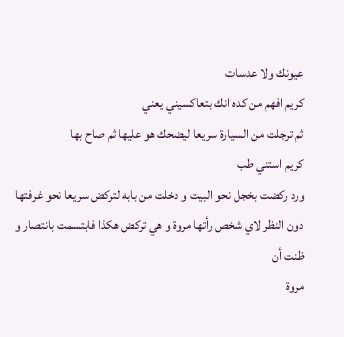عيونك ولا عدسات
كريم افهم من كده انك بتعاكسيني يعني
ثم ترجلت من السيارة سريعا ليضحك هو عليها ثم صاح بها
كريم استني طب
ورد ركضت بخجل نحو البيت و دخلت من بابه لتركض سريعا نحو غرفتها
دون النظر لاي شخص رأتها مروة و هي تركض هكذا فابتسمت بانتصار و ظنت أن
مروة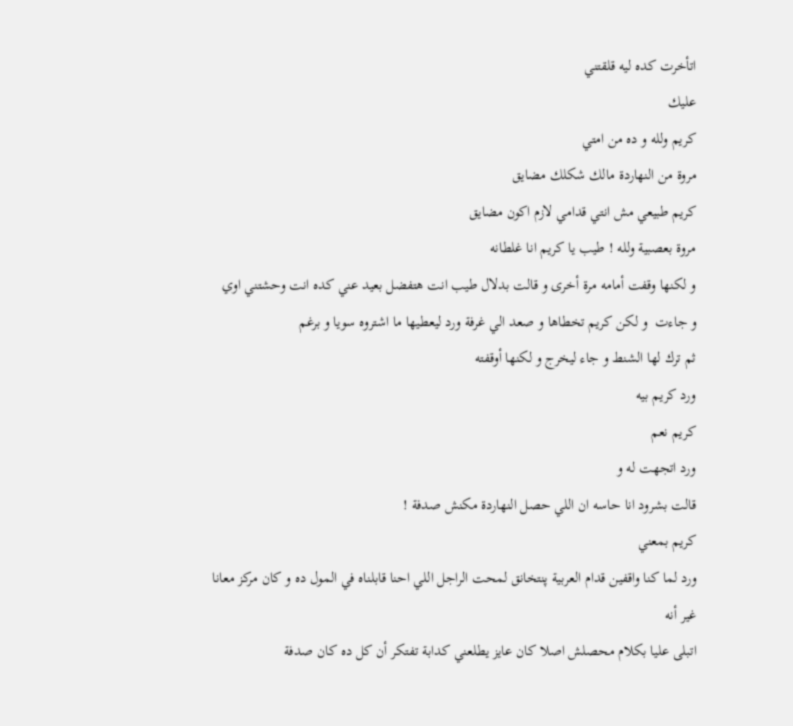اتأخرت كده ليه قلقتني
عليك
كريم ولله و ده من امتي
مروة من النهاردة مالك شكلك مضايق
كريم طبيعي مش انتي قدامي لازم اكون مضايق
مروة بعصبية ولله ! طيب يا كريم انا غلطانه
و لكنها وقفت أمامه مرة أخرى و قالت بدلال طيب انت هتفضل بعيد عني كده انت وحشتني اوي
و جاءت  و لكن كريم تخطاها و صعد الي غرفة ورد ليعطيها ما اشتروه سويا و برغم
ثم ترك لها الشنط و جاء ليخرج و لكنها أوقفته
ورد كريم بيه
كريم نعم
ورد اتجهت له و
قالت بشرود انا حاسه ان اللي حصل النهاردة مكنش صدفة !
كريم بمعني
ورد لما كنا واقفين قدام العربية پنتخانق لمحت الراجل اللي احنا قابلناه في المول ده و كان مركز معانا غير أنه
اتبلى عليا بكلام محصلش اصلا كان عايز يطلعني كدابة تفتكر أن كل ده كان صدفة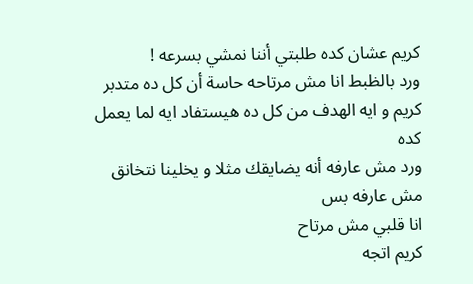كريم عشان كده طلبتي أننا نمشي بسرعه !
ورد بالظبط انا مش مرتاحه حاسة أن كل ده متدبر
كريم و ايه الهدف من كل ده هيستفاد ايه لما يعمل كده
ورد مش عارفه أنه يضايقك مثلا و يخلينا نتخانق مش عارفه بس
انا قلبي مش مرتاح
كريم اتجه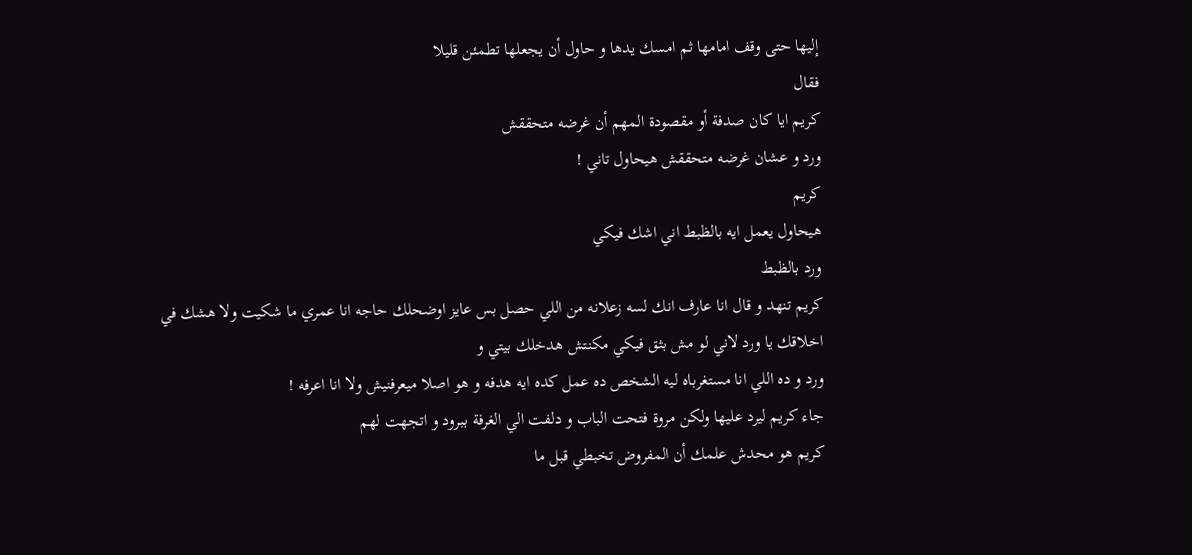إليها حتى وقف امامها ثم امسك يدها و حاول أن يجعلها تطمئن قليلا
فقال
كريم ايا كان صدفة أو مقصودة المهم أن غرضه متحققش
ورد و عشان غرضه متحققش هيحاول تاني !
كريم
هيحاول يعمل ايه بالظبط اني اشك فيكي
ورد بالظبط
كريم تنهد و قال انا عارف انك لسه زعلانه من اللي حصل بس عايز اوضحلك حاجه انا عمري ما شكيت ولا هشك في اخلاقك يا ورد لاني لو مش بثق فيكي مكنتش هدخلك بيتي و
ورد و ده اللي انا مستغرباه ليه الشخص ده عمل كده ايه هدفه و هو اصلا ميعرفنيش ولا انا اعرفه !
جاء كريم ليرد عليها ولكن مروة فتحت الباب و دلفت الي الغرفة ببرود و اتجهت لهم
كريم هو محدش علمك أن المفروض تخبطي قبل ما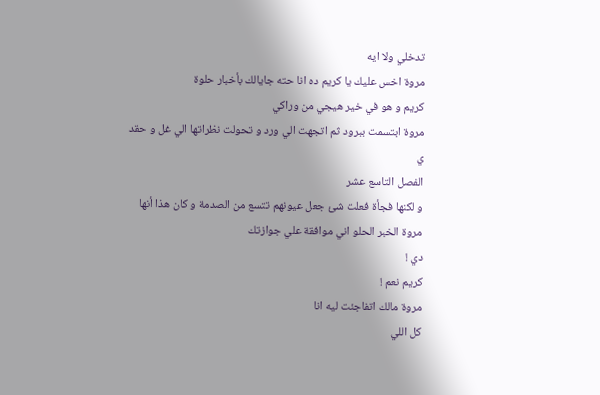تدخلي ولا ايه
مروة اخس عليك يا كريم ده انا حته جايالك بأخبار حلوة
كريم و هو في خير هيجي من وراكي
مروة ابتسمت ببرود ثم اتجهت الي ورد و تحولت نظراتها الي غل و حقد
ي
الفصل التاسع عشر
و لكنها فجأة فعلت شئ جعل عيونهم تتسع من الصدمة و كان هذا أنها
مروة الخبر الحلو اني موافقة علي جوازتك
دي !
كريم نعم !
مروة مالك اتفاجئت ليه انا
كل اللي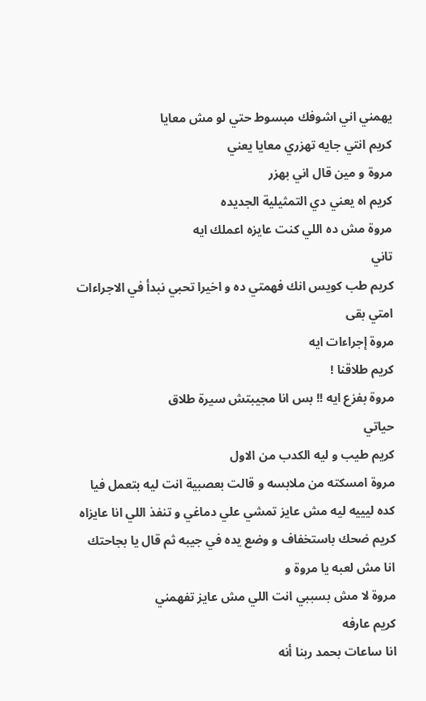يهمني اني اشوفك مبسوط حتي لو مش معايا
كريم انتي جايه تهزري معايا يعني
مروة و مين قال اني بهزر
كريم اه يعني دي التمثيلية الجديده
مروة مش ده اللي كنت عايزه اعملك ايه
تاني
كريم طب كويس انك فهمتي ده و اخيرا تحبي نبدأ في الاجراءات امتي بقى
مروة إجراءات ايه
كريم طلاقنا !
مروة بفزع ايه !! بس انا مجيبتش سيرة طلاق
حياتي
كريم طيب و ليه الكدب من الاول
مروة امسكته من ملابسه و قالت بعصبية انت ليه بتعمل فيا كده ليييه ليه مش عايز تمشي علي دماغي و تنفذ اللي انا عايزاه
كريم ضحك باستخفاف و وضع يده في جيبه ثم قال يا بجاحتك
انا مش لعبه يا مروة و
مروة لا مش بسببي انت اللي مش عايز تفهمني
كريم عارفه
انا ساعات بحمد ربنا أنه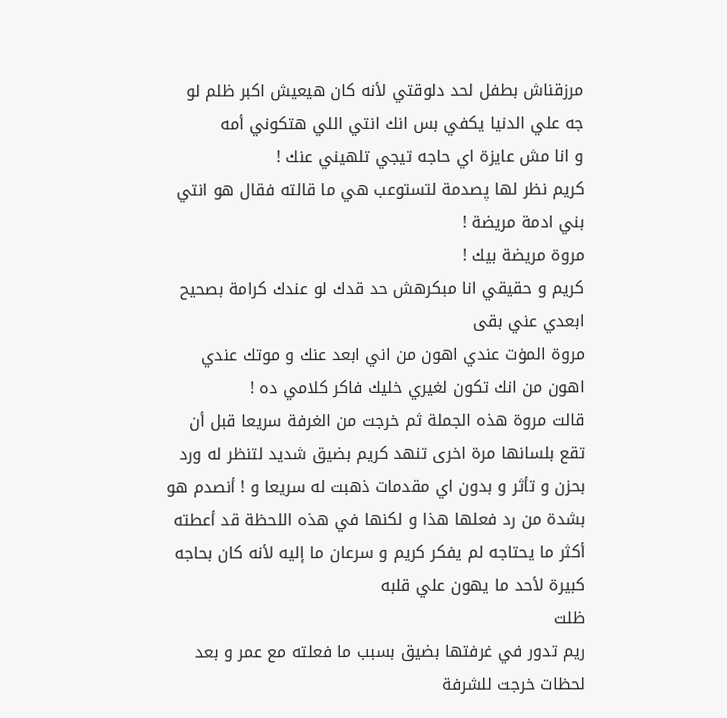مرزقناش بطفل لحد دلوقتي لأنه كان هيعيش اكبر ظلم لو جه علي الدنيا يكفي بس انك انتي اللي هتكوني أمه
و انا مش عايزة اي حاجه تيجي تلهيني عنك !
كريم نظر لها پصدمة لتستوعب هي ما قالته فقال هو انتي بني ادمة مريضة !
مروة مريضة بيك !
كريم و حقيقي انا مبكرهش حد قدك لو عندك كرامة بصحيح ابعدي عني بقى
مروة المۏت عندي اهون من اني ابعد عنك و موتك عندي اهون من انك تكون لغيري خليك فاكر كلامي ده !
قالت مروة هذه الجملة ثم خرجت من الغرفة سريعا قبل أن تقع بلسانها مرة اخرى تنهد كريم بضيق شديد لتنظر له ورد بحزن و تأثر و بدون اي مقدمات ذهبت له سريعا و ! أنصدم هو بشدة من رد فعلها هذا و لكنها في هذه اللحظة قد أعطته أكثر ما يحتاجه لم يفكر كريم و سرعان ما إليه لأنه كان بحاجه
كبيرة لأحد ما يهون علي قلبه
ظلت
ريم تدور في غرفتها بضيق بسبب ما فعلته مع عمر و بعد لحظات خرجت للشرفة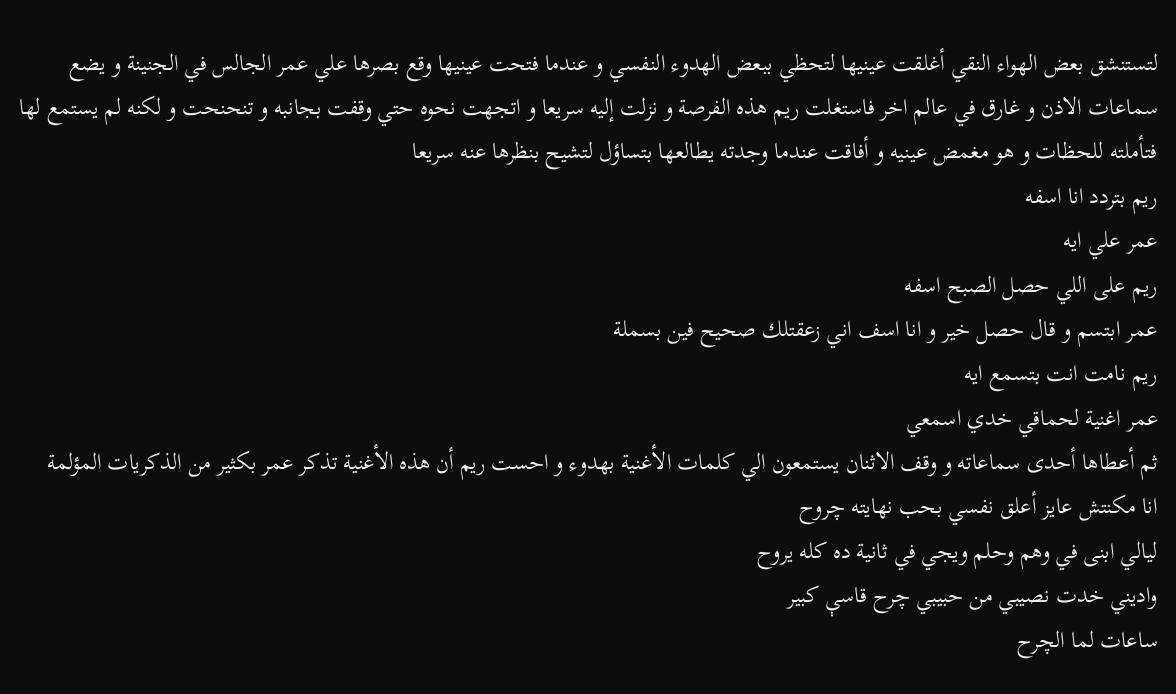لتستنشق بعض الهواء النقي أغلقت عينيها لتحظي ببعض الهدوء النفسي و عندما فتحت عينيها وقع بصرها علي عمر الجالس في الجنينة و يضع سماعات الاذن و غارق في عالم اخر فاستغلت ريم هذه الفرصة و نزلت إليه سريعا و اتجهت نحوه حتي وقفت بجانبه و تنحنحت و لكنه لم يستمع لها فتأملته للحظات و هو مغمض عينيه و أفاقت عندما وجدته يطالعها بتساؤل لتشيح بنظرها عنه سريعا
ريم بتردد انا اسفه
عمر علي ايه
ريم على اللي حصل الصبح اسفه
عمر ابتسم و قال حصل خير و انا اسف اني زعقتلك صحيح فين بسملة
ريم نامت انت بتسمع ايه
عمر اغنية لحماقي خدي اسمعي
ثم أعطاها أحدى سماعاته و وقف الاثنان يستمعون الي كلمات الأغنية بهدوء و احست ريم أن هذه الأغنية تذكر عمر بكثير من الذكريات المؤلمة
انا مكنتش عايز أعلق نفسي بحب نهايته چروح
ليالي ابنى في وهم وحلم ويجي في ثانية ده كله يروح
واديني خدت نصيبي من حبيبي چرح قاسې كبير
ساعات لما الچرح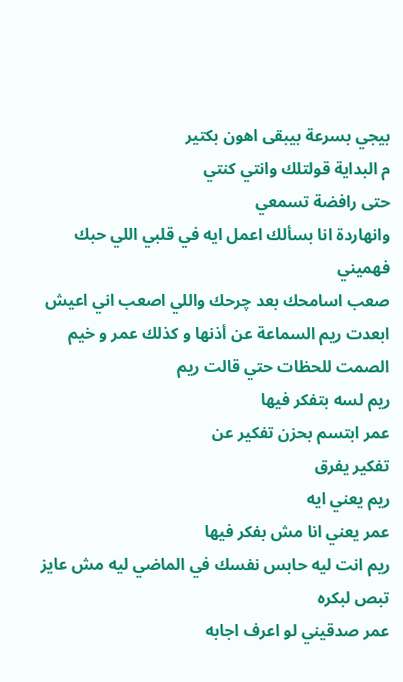بيجي بسرعة بيبقى اهون بكتير
م البداية قولتلك وانتي كنتي
حتى رافضة تسمعي
وانهاردة انا بسألك اعمل ايه في قلبي اللي حبك فهميني
صعب اسامحك بعد چرحك واللي اصعب اني اعيش
ابعدت ريم السماعة عن أذنها و كذلك عمر و خيم الصمت للحظات حتي قالت ريم
ريم لسه بتفكر فيها
عمر ابتسم بحزن تفكير عن
تفكير يفرق
ريم يعني ايه
عمر يعني انا مش بفكر فيها
ريم انت ليه حابس نفسك في الماضي ليه مش عايز تبص لبكره
عمر صدقيني لو اعرف اجابه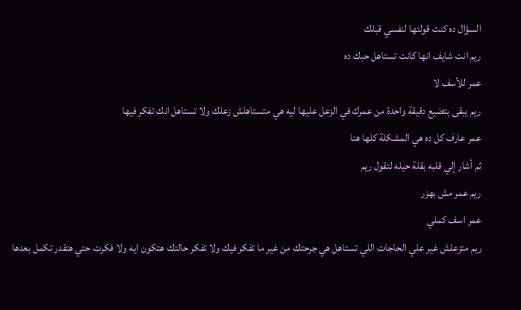السؤال ده كنت قولتها لنفسي قبلك
ريم انت شايف انها كانت تستاهل حبك ده
عمر للأسف لا
ريم يبقى بتضيع دقيقة واحدة من عمرك في الزعل عليها ليه هي متستاهلش زعلك ولا تستاهل انك تفكر فيها
عمر عارف كل ده هي المشكلة كلها هنا
ثم أشار إلي قلبه بقلة حيله لتقول ريم
ريم عمر مش بهزر
عمر اسف كملي
ريم متزعلش غير علي الحاجات اللي تستاهل هي جرحتك من غير ما تفكر فيك ولا تفكر حالتك هتكون ايه ولا فكرت حتي هتقدر تكمل بعدها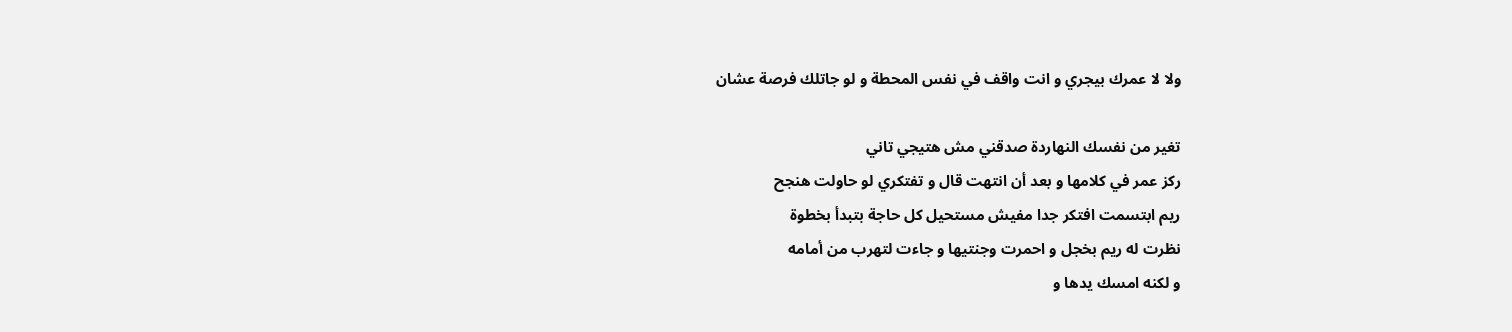ولا لا عمرك بيجري و انت واقف في نفس المحطة و لو جاتلك فرصة عشان

تغير من نفسك النهاردة صدقني مش هتيجي تاني
ركز عمر في كلامها و بعد أن انتهت قال و تفتكري لو حاولت هنجح
ريم ابتسمت افتكر جدا مفيش مستحيل كل حاجة بتبدأ بخطوة
نظرت له ريم بخجل و احمرت وجنتيها و جاءت لتهرب من أمامه
و لكنه امسك يدها و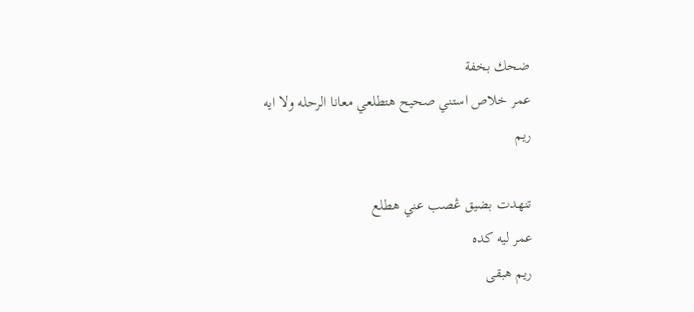ضحك بخفة
عمر خلاص استني صحيح هتطلعي معانا الرحله ولا ايه
ريم

تنهدت بضيق ڠصب عني هطلع
عمر ليه كده
ريم هبقى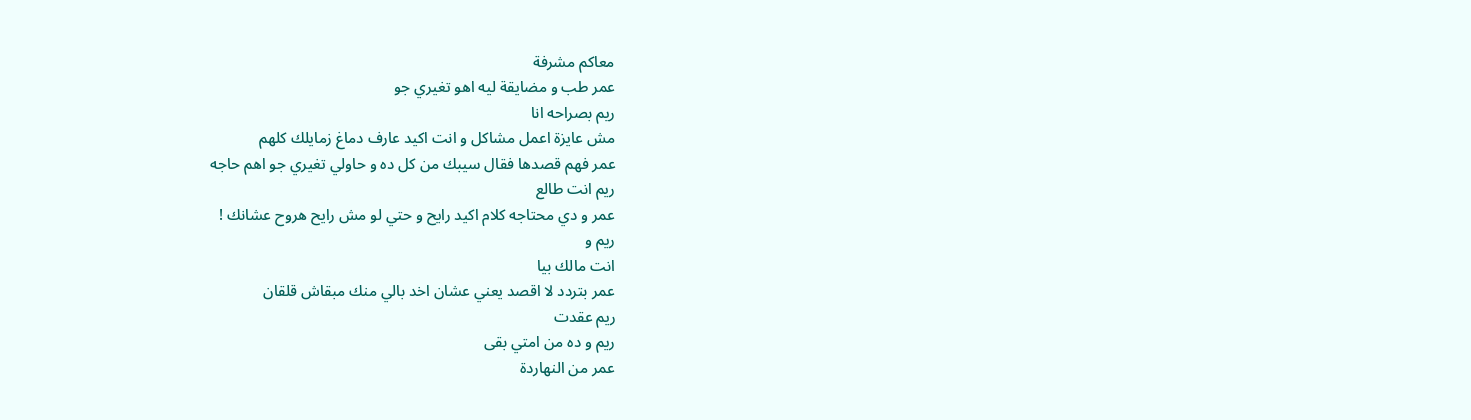معاكم مشرفة
عمر طب و مضايقة ليه اهو تغيري جو
ريم بصراحه انا
مش عايزة اعمل مشاكل و انت اكيد عارف دماغ زمايلك كلهم
عمر فهم قصدها فقال سيبك من كل ده و حاولي تغيري جو اهم حاجه
ريم انت طالع
عمر و دي محتاجه كلام اكيد رايح و حتي لو مش رايح هروح عشانك !
ريم و
انت مالك بيا
عمر بتردد لا اقصد يعني عشان اخد بالي منك مبقاش قلقان
ريم عقدت
ريم و ده من امتي بقى
عمر من النهاردة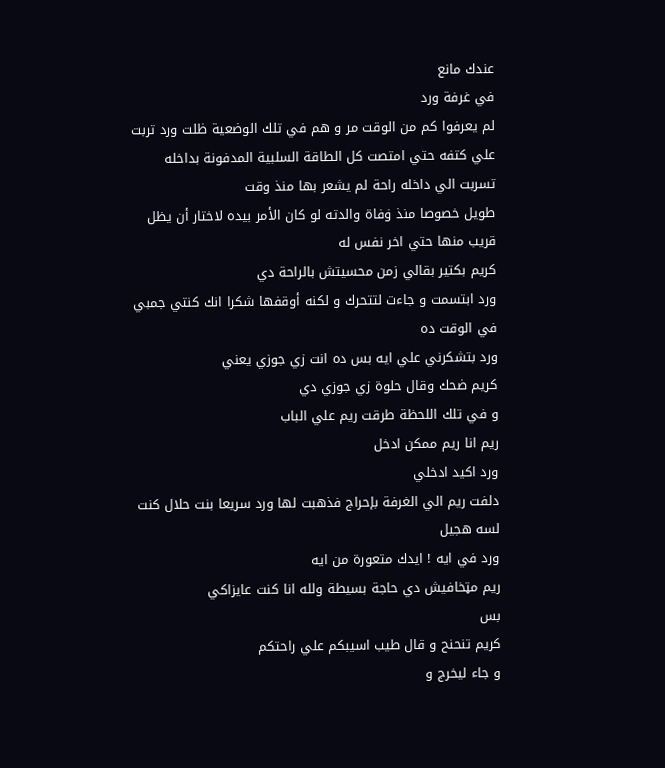عندك مانع
في غرفة ورد
لم يعرفوا كم من الوقت مر و هم في تلك الوضعية ظلت ورد تربت علي كتفه حتي امتصت كل الطاقة السلبية المدفونة بداخله تسربت الي داخله راحة لم يشعر بها منذ وقت
طويل خصوصا منذ ۏفاة والدته لو كان الأمر بيده لاختار أن يظل قريب منها حتي اخر نفس له
كريم بكتير بقالي زمن محسيتش بالراحة دي
ورد ابتسمت و جاءت لتتحرك و لكنه أوقفها شكرا انك كنتي جمبي في الوقت ده
ورد بتشكرني علي ايه بس ده انت زي جوزي يعني
كريم ضحك وقال حلوة زي جوزي دي
و في تلك اللحظة طرقت ريم علي الباب
ريم انا ريم ممكن ادخل
ورد اكيد ادخلي
دلفت ريم الي الغرفة بإحراج فذهبت لها ورد سريعا بنت حلال كنت لسه هجيل
ورد في ايه ! ايدك متعورة من ايه
ريم مټخافيش دي حاجة بسيطة ولله انا كنت عايزاكي
بس
كريم تنحنح و قال طيب اسيبكم علي راحتكم
و جاء ليخرج و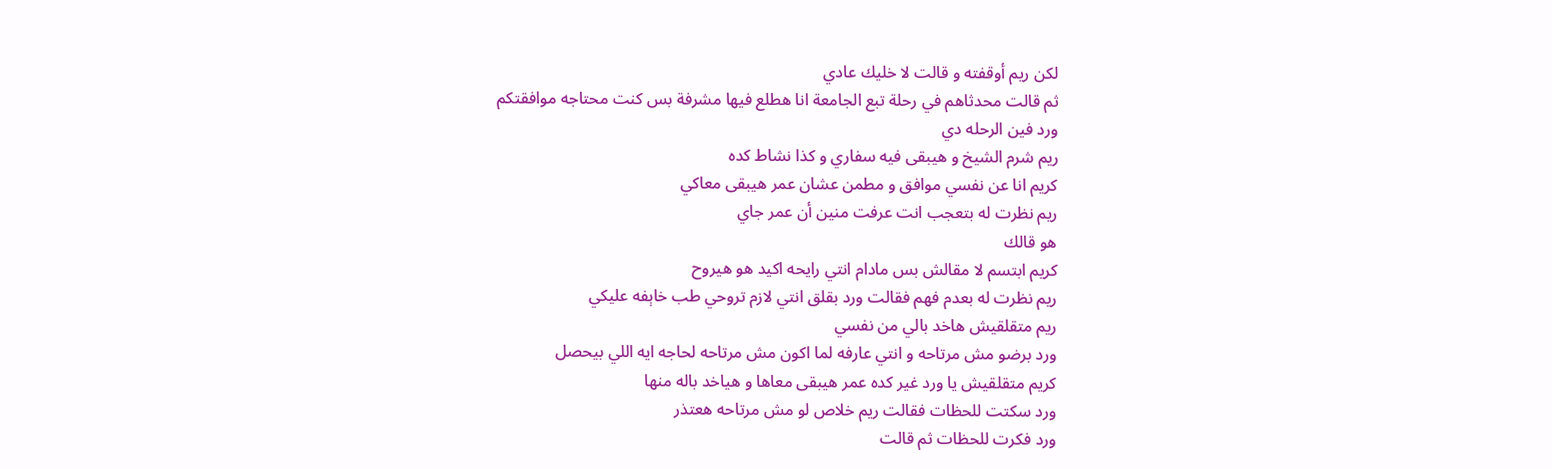لكن ريم أوقفته و قالت لا خليك عادي
ثم قالت محدثاهم في رحلة تبع الجامعة انا هطلع فيها مشرفة بس كنت محتاجه موافقتكم
ورد فين الرحله دي
ريم شرم الشيخ و هيبقى فيه سفاري و كذا نشاط كده
كريم انا عن نفسي موافق و مطمن عشان عمر هيبقى معاكي
ريم نظرت له بتعجب انت عرفت منين أن عمر جاي
هو قالك
كريم ابتسم لا مقالش بس مادام انتي رايحه اكيد هو هيروح
ريم نظرت له بعدم فهم فقالت ورد بقلق انتي لازم تروحي طب خاېفه عليكي
ريم متقلقيش هاخد بالي من نفسي
ورد برضو مش مرتاحه و انتي عارفه لما اكون مش مرتاحه لحاجه ايه اللي بيحصل
كريم متقلقيش يا ورد غير كده عمر هيبقى معاها و هياخد باله منها
ورد سكتت للحظات فقالت ريم خلاص لو مش مرتاحه هعتذر
ورد فكرت للحظات ثم قالت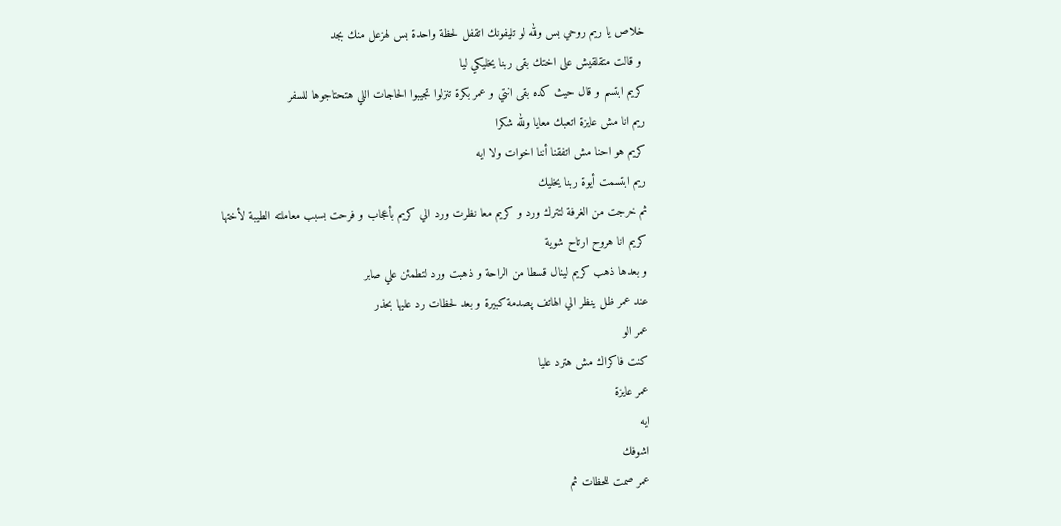خلاص يا ريم روحي بس ولله لو تليفونك اتقفل لحظة واحدة بس لهزعل منك بجد
 و قالت متقلقيش على اختك بقى ربنا يخليكي ليا
كريم ابتسم و قال حيث كده بقى انتي و عمر بكرة تنزلوا تجيبوا الحاجات اللي هتحتاجوها للسفر
ريم انا مش عايزة اتعبك معايا ولله شكرا
كريم هو احنا مش اتفقنا أننا اخوات ولا ايه
ريم ابتسمت أيوة ربنا يخليك
ثم خرجت من الغرفة لتترك ورد و كريم معا نظرت ورد الي كريم بأعجاب و فرحت بسبب معاملته الطيبة لأختها
كريم انا هروح ارتاح شوية
و بعدها ذهب كريم لينال قسطا من الراحة و ذهبت ورد لتطمئن علي صابر
عند عمر ظل ينظر الي الهاتف پصدمة كبيرة و بعد لحظات رد عليها بحذر
عمر الو
كنت فاكراك مش هترد عليا
عمر عايزة
ايه
اشوفك
عمر صمت للحظات ثم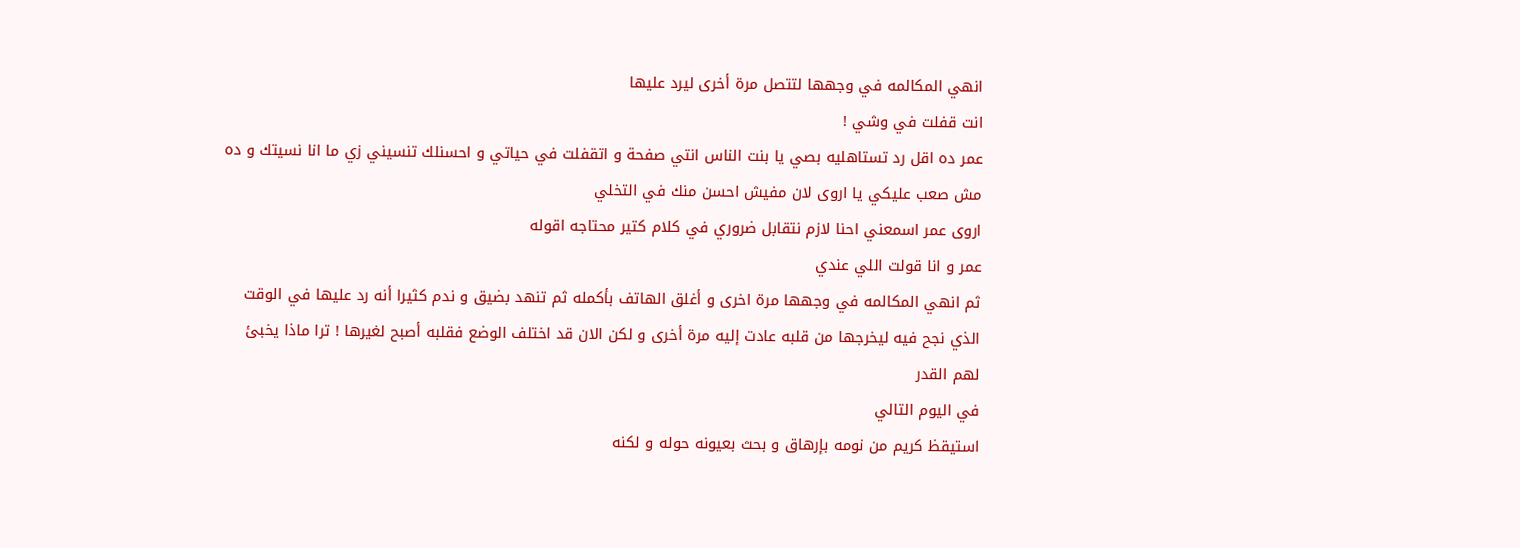انهي المكالمه في وجهها لتتصل مرة أخرى ليرد عليها
انت قفلت في وشي !
عمر ده اقل رد تستاهليه بصي يا بنت الناس انتي صفحة و اتقفلت في حياتي و احسنلك تنسيني زي ما انا نسيتك و ده مش صعب عليكي يا اروى لان مفيش احسن منك في التخلي
اروى عمر اسمعني احنا لازم نتقابل ضروري في كلام كتير محتاجه اقوله
عمر و انا قولت اللي عندي
ثم انهي المكالمه في وجهها مرة اخرى و أغلق الهاتف بأكمله ثم تنهد بضيق و ندم كثيرا أنه رد عليها في الوقت الذي نجح فيه ليخرجها من قلبه عادت إليه مرة أخرى و لكن الان قد اختلف الوضع فقلبه أصبح لغيرها ! ترا ماذا يخبئ لهم القدر
في اليوم التالي
استيقظ كريم من نومه بإرهاق و بحث بعيونه حوله و لكنه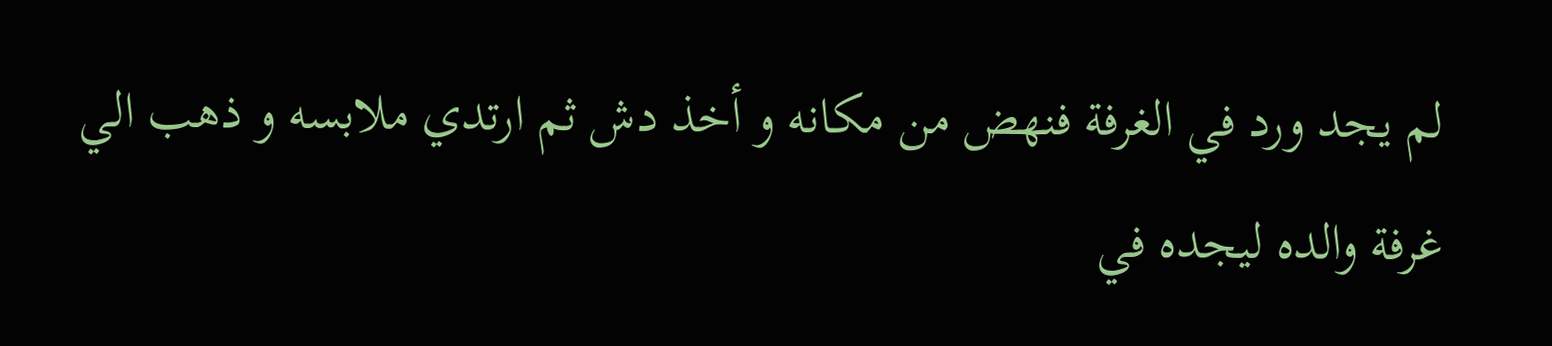لم يجد ورد في الغرفة فنهض من مكانه و أخذ دش ثم ارتدي ملابسه و ذهب الي غرفة والده ليجده في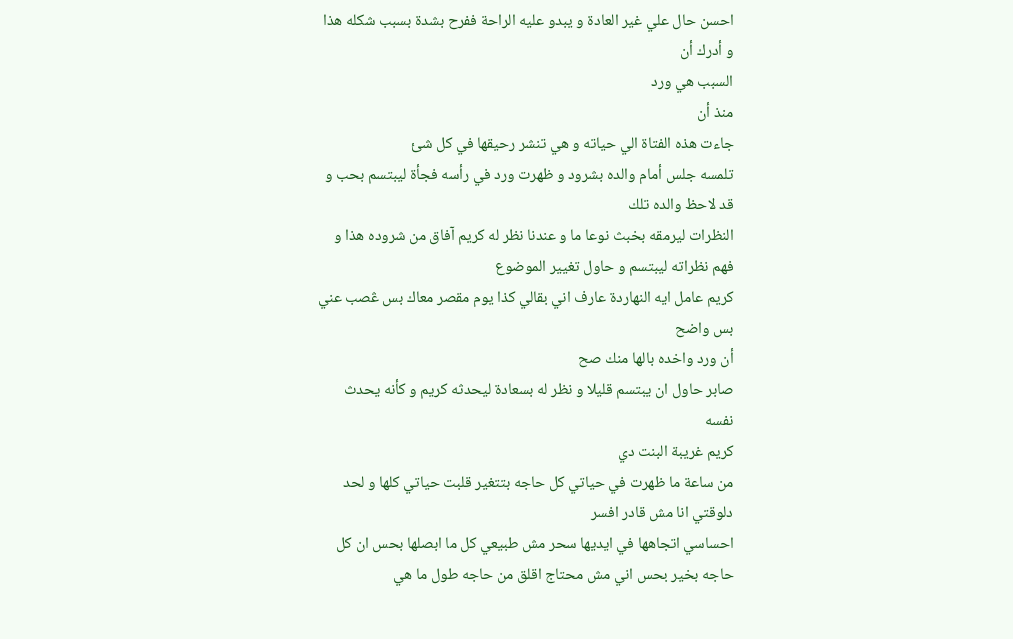احسن حال علي غير العادة و يبدو عليه الراحة ففرح بشدة بسبب شكله هذا
و أدرك أن
السبب هي ورد
منذ أن
جاءت هذه الفتاة الي حياته و هي تنشر رحيقها في كل شئ
تلمسه جلس أمام والده بشرود و ظهرت ورد في رأسه فجأة ليبتسم بحب و قد لاحظ والده تلك
النظرات ليرمقه بخبث نوعا ما و عندنا نظر له كريم آفاق من شروده هذا و فهم نظراته ليبتسم و حاول تغيير الموضوع
كريم عامل ايه النهاردة عارف اني بقالي كذا يوم مقصر معاك بس ڠصب عني بس واضح
أن ورد واخده بالها منك صح
صابر حاول ان يبتسم قليلا و نظر له بسعادة ليحدثه كريم و كأنه يحدث نفسه
كريم غريبة البنت دي
من ساعة ما ظهرت في حياتي كل حاجه بتتغير قلبت حياتي كلها و لحد دلوقتي انا مش قادر افسر
احساسي اتجاهها في ايديها سحر مش طبيعي كل ما ابصلها بحس ان كل حاجه بخير بحس اني مش محتاج اقلق من حاجه طول ما هي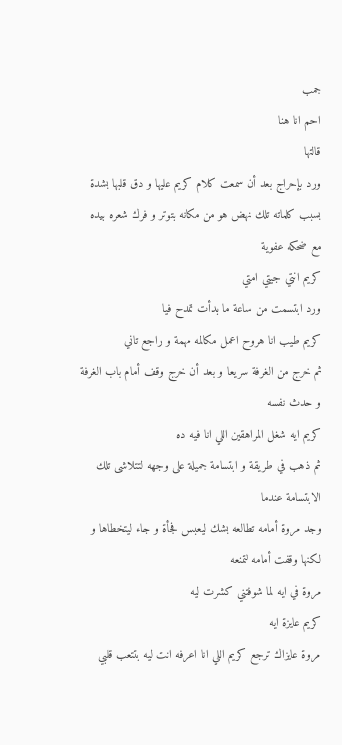جمب
احم انا هنا
قالتها
ورد بإحراج بعد أن سمعت كلام كريم عليها و دق قلبها بشدة بسبب كلماته تلك نهض هو من مكانه بتوتر و فرك شعره بيده مع ضحكه عفوية
كريم انتي جيتي امتي
ورد ابتسمت من ساعة ما بدأت تمدح فيا
كريم طيب انا هروح اعمل مكالمه مهمة و راجع تاني
ثم خرج من الغرفة سريعا و بعد أن خرج وقف أمام باب الغرفة و حدث نفسه
كريم ايه شغل المراهقين اللي انا فيه ده
ثم ذهب في طريقة و ابتسامة جميلة على وجهه لتتلاشى تلك الابتسامة عندما
وجد مروة أمامه تطالعه بشك ليعبس فجأة و جاء ليتخطاها و لكنها وقفت أمامه لتمنعه
مروة في ايه لما شوفتني كشرت ليه
كريم عايزة ايه
مروة عايزاك ترجع كريم اللي انا اعرفه انت ليه بتتعب قلبي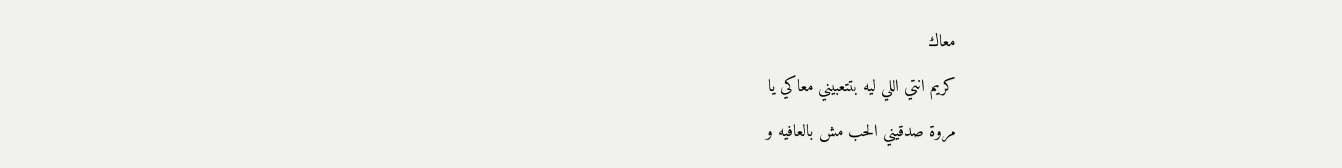معاك
كريم انتي اللي ليه بتتعبيني معاكي يا
مروة صدقيني الحب مش بالعافيه و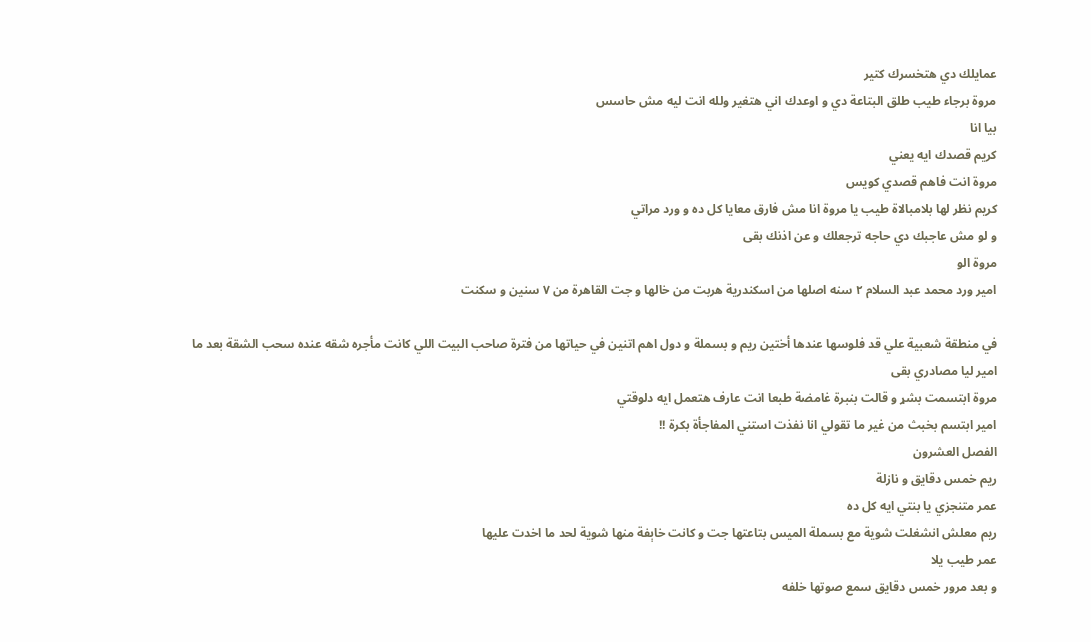عمايلك دي هتخسرك كتير
مروة برجاء طيب طلق البتاعة دي و اوعدك اني هتغير ولله انت ليه مش حاسس
بيا انا
كريم قصدك ايه يعني
مروة انت فاهم قصدي كويس
كريم نظر لها بلامبالاة طيب يا مروة انا مش فارق معايا كل ده و ورد مراتي
و لو مش عاجبك دي حاجه ترجعلك و عن اذنك بقى
مروة الو
امير ورد محمد عبد السلام ٢ سنه اصلها من اسكندرية هربت من خالها و جت القاهرة من ٧ سنين و سكنت

في منطقة شعبية علي قد فلوسها عندها أختين ريم و بسملة و دول اهم اتنين في حياتها من فترة صاحب البيت اللي كانت مأجره شقه عنده سحب الشقة بعد ما
امير ليا مصادري بقى
مروة ابتسمت بشړ و قالت بنبرة غامضة طبعا انت عارف هتعمل ايه دلوقتي
امير ابتسم بخبث من غير ما تقولي انا نفذت استني المفاجأة بكرة !!
الفصل العشرون
ريم خمس دقايق و نازلة
عمر متنجزي يا بنتي ايه كل ده
ريم معلش انشغلت شوية مع بسملة الميس بتاعتها جت و كانت خاېفة منها شوية لحد ما اخدت عليها
عمر طيب يلا
و بعد مرور خمس دقايق سمع صوتها خلفه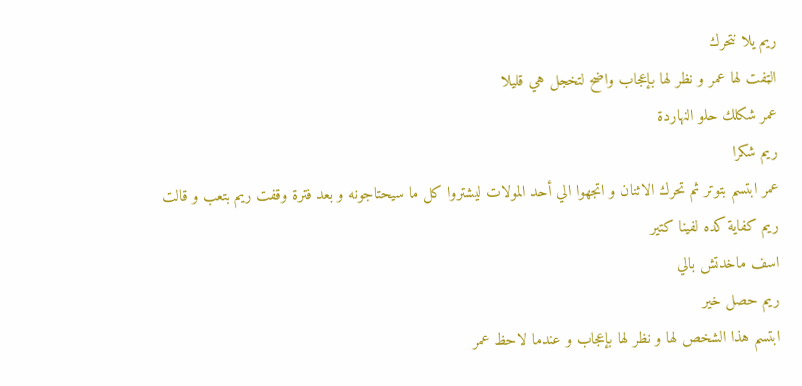ريم يلا نتحرك
الټفت لها عمر و نظر لها بإعجاب واضح لتخجل هي قليلا
عمر شكلك حلو النهاردة
ريم شكرا
عمر ابتسم بتوتر ثم تحرك الاثنان و اتجهوا الي أحد المولات ليشتروا كل ما سيحتاجونه و بعد فترة وقفت ريم بتعب و قالت
ريم كفاية كده لفينا كتير
اسف ماخدتش بالي
ريم حصل خير
ابتسم هذا الشخص لها و نظر لها بإعجاب و عندما لاحظ عمر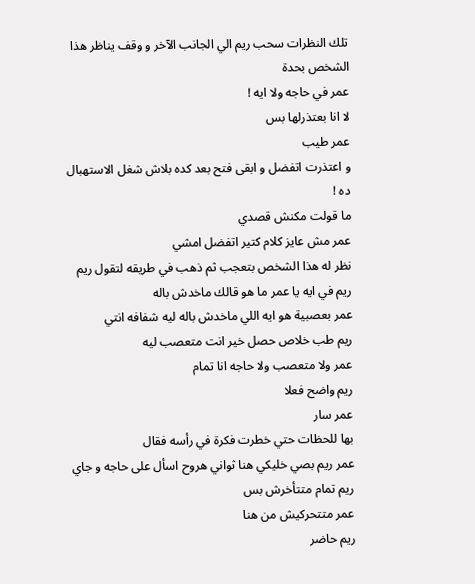تلك النظرات سحب ريم الي الجانب الآخر و وقف يناظر هذا الشخص بحدة
عمر في حاجه ولا ايه !
لا انا بعتذرلها بس
عمر طيب
و اعتذرت اتفضل و ابقى فتح بعد كده بلاش شغل الاستهبال ده !
ما قولت مكنش قصدي
عمر مش عايز كلام كتير اتفضل امشي
نظر له هذا الشخص بتعجب ثم ذهب في طريقه لتقول ريم
ريم في ايه يا عمر ما هو قالك ماخدش باله
عمر بعصبية هو ايه اللي ماخدش باله ليه شفافه انتي
ريم طب خلاص حصل خير انت متعصب ليه
عمر ولا متعصب ولا حاجه انا تمام
ريم واضح فعلا
عمر سار
بها للحظات حتي خطرت فكرة في رأسه فقال
عمر ريم بصي خليكي هنا ثواني هروح اسأل على حاجه و جاي
ريم تمام متتأخرش بس
عمر متتحركيش من هنا
ريم حاضر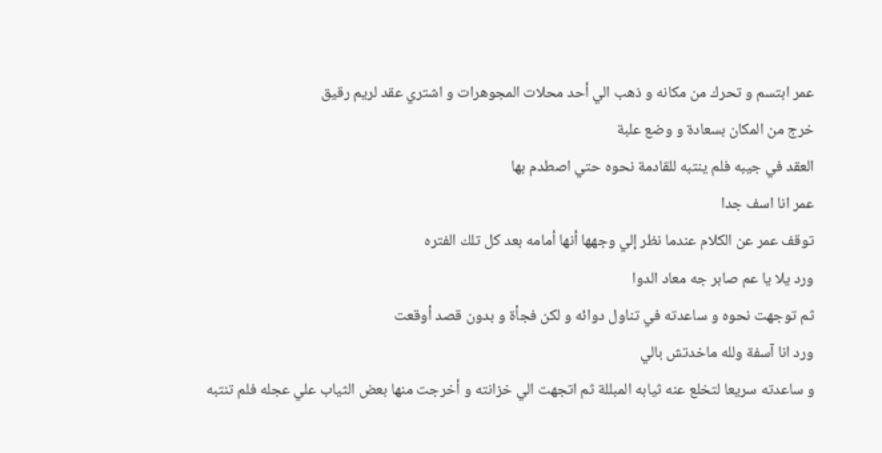عمر ابتسم و تحرك من مكانه و ذهب الي أحد محلات المجوهرات و اشتري عقد لريم رقيق
خرج من المكان بسعادة و وضع علبة
العقد في جيبه فلم ينتبه للقادمة نحوه حتي اصطدم بها
عمر انا اسف جدا
توقف عمر عن الكلام عندما نظر إلي وجهها أنها أمامه بعد كل تلك الفتره
ورد يلا يا عم صابر جه معاد الدوا
ثم توجهت نحوه و ساعدته في تناول دوائه و لكن فجأة و بدون قصد أوقعت
ورد انا آسفة ولله ماخدتش بالي
و ساعدته سريعا لتخلع عنه ثيابه المبللة ثم اتجهت الي خزانته و أخرجت منها بعض الثياب علي عجله فلم تنتبه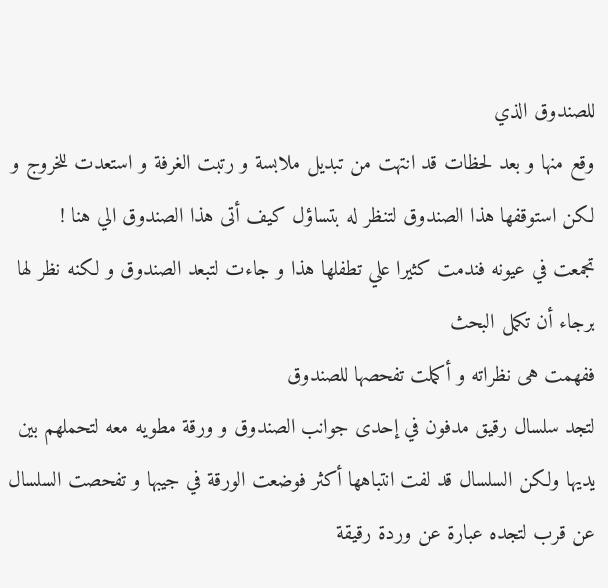للصندوق الذي
وقع منها و بعد لحظات قد انتهت من تبديل ملابسة و رتبت الغرفة و استعدت للخروج و لكن استوقفها هذا الصندوق لتنظر له بتساؤل كيف أتى هذا الصندوق الي هنا !
تجمعت في عيونه فندمت كثيرا علي تطفلها هذا و جاءت لتبعد الصندوق و لكنه نظر لها برجاء أن تكمل البحث
ففهمت هى نظراته و أكملت تفحصها للصندوق
لتجد سلسال رقيق مدفون في إحدى جوانب الصندوق و ورقة مطويه معه لتحملهم بين يديها ولكن السلسال قد لفت انتباهها أكثر فوضعت الورقة في جيبها و تفحصت السلسال عن قرب لتجده عبارة عن وردة رقيقة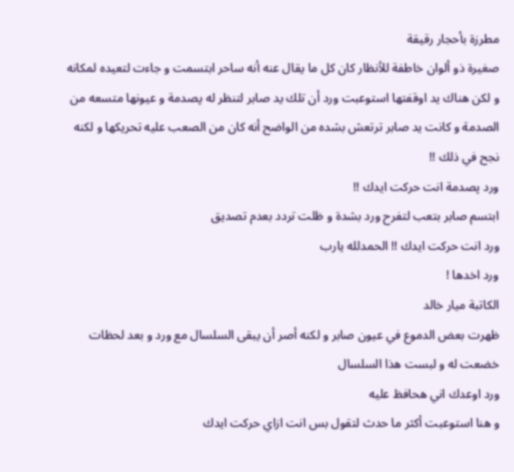مطرزة بأحجار رقيقة
صغيرة ذو ألوان خاطفة للأنظار كان كل ما يقال عنه أنه ساحر ابتسمت و جاءت لتعيده لمكانه و لكن هناك يد اوقفتها استوعبت ورد أن تلك يد صابر لتنظر له پصدمة و عيونها متسعه من الصدمة و كانت يد صابر ترتعش بشده من الواضح أنه كان من الصعب عليه تحريكها و لكنه نجح في ذلك !!
ورد پصدمة انت حركت ايدك !!
ابتسم صابر بتعب لتفرح ورد بشدة و ظلت تردد بعدم تصديق
ورد انت حركت ايدك !! الحمدلله يارب
ورد اخدها !
الكاتبة ميار خالد
ظهرت بعض الدموع في عيون صابر و لكنه أصر أن يبقى السلسال مع ورد و بعد لحظات خضعت له و لبست هذا السلسال
ورد اوعدك اني هحافظ عليه
و هنا استوعبت أكثر ما حدث لتقول بس انت ازاي حركت ايدك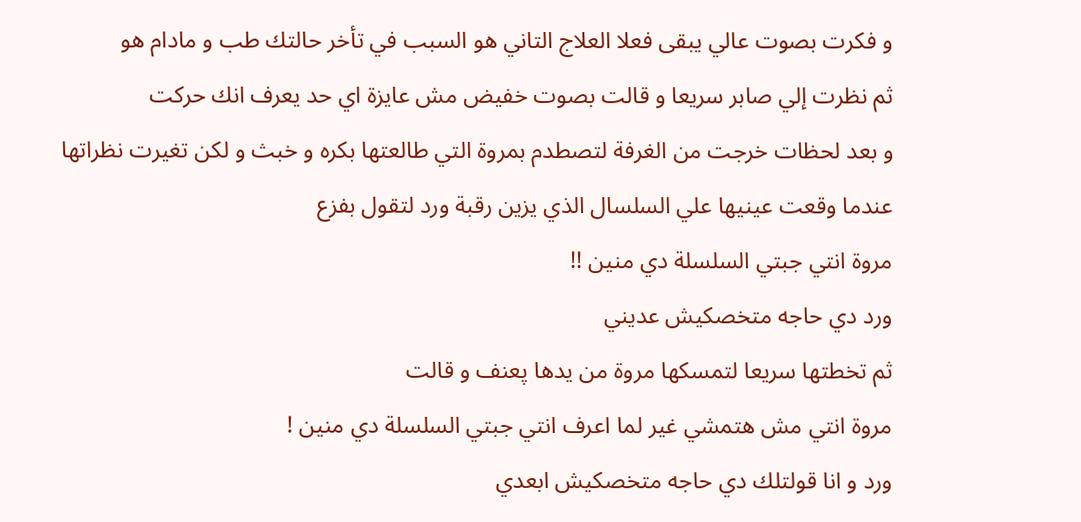و فكرت بصوت عالي يبقى فعلا العلاج التاني هو السبب في تأخر حالتك طب و مادام هو
ثم نظرت إلي صابر سريعا و قالت بصوت خفيض مش عايزة اي حد يعرف انك حركت
و بعد لحظات خرجت من الغرفة لتصطدم بمروة التي طالعتها بكره و خبث و لكن تغيرت نظراتها عندما وقعت عينيها علي السلسال الذي يزين رقبة ورد لتقول بفزع
مروة انتي جبتي السلسلة دي منين !!
ورد دي حاجه متخصكيش عديني
ثم تخطتها سريعا لتمسكها مروة من يدها پعنف و قالت
مروة انتي مش هتمشي غير لما اعرف انتي جبتي السلسلة دي منين !
ورد و انا قولتلك دي حاجه متخصكيش ابعدي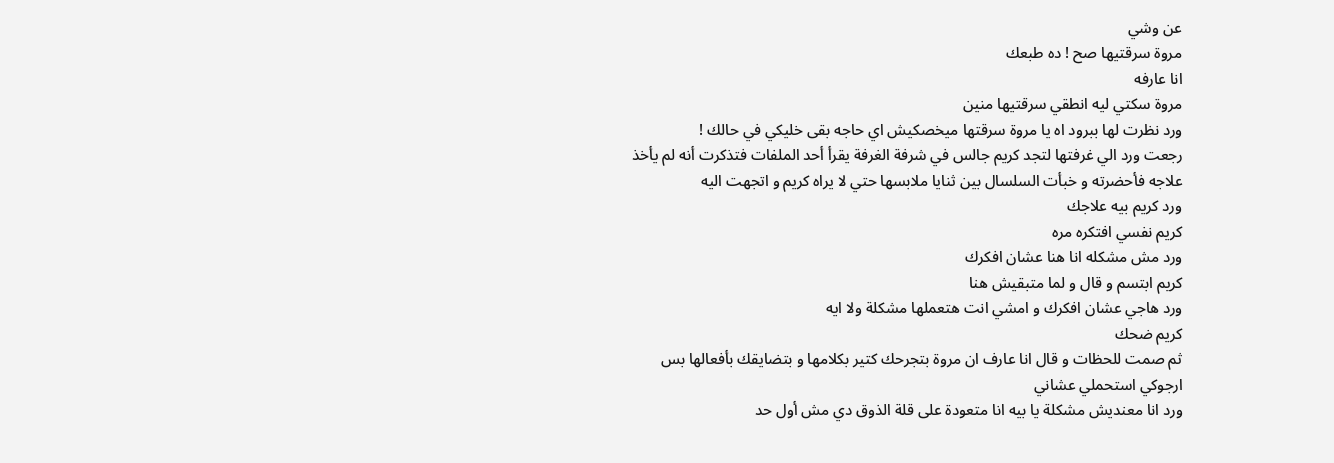عن وشي
مروة سرقتيها صح ! ده طبعك
انا عارفه
مروة سكتي ليه انطقي سرقتيها منين
ورد نظرت لها ببرود اه يا مروة سرقتها ميخصكيش اي حاجه بقى خليكي في حالك !
رجعت ورد الي غرفتها لتجد كريم جالس في شرفة الغرفة يقرأ أحد الملفات فتذكرت أنه لم يأخذ علاجه فأحضرته و خبأت السلسال بين ثنايا ملابسها حتي لا يراه كريم و اتجهت اليه
ورد كريم بيه علاجك
كريم نفسي افتكره مره
ورد مش مشكله انا هنا عشان افكرك
كريم ابتسم و قال و لما متبقيش هنا
ورد هاجي عشان افكرك و امشي انت هتعملها مشكلة ولا ايه
كريم ضحك
ثم صمت للحظات و قال انا عارف ان مروة بتجرحك كتير بكلامها و بتضايقك بأفعالها بس ارجوكي استحملي عشاني
ورد انا معنديش مشكلة يا بيه انا متعودة على قلة الذوق دي مش أول حد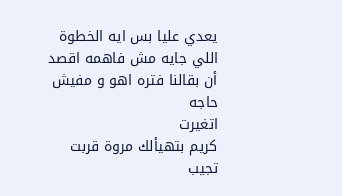يعدي عليا بس ايه الخطوة اللي جايه مش فاهمه اقصد أن بقالنا فتره اهو و مفيش حاجه
اتغيرت
كريم بتهيألك مروة قربت تجيب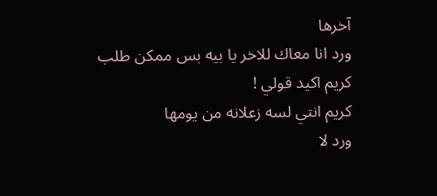آخرها
ورد انا معاك للاخر يا بيه بس ممكن طلب
كريم اكيد قولي !
كريم انتي لسه زعلانه من يومها
ورد لا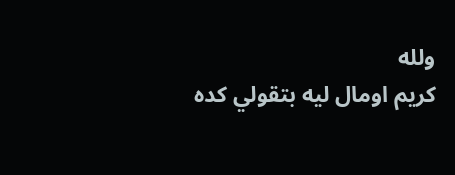ولله
كريم اومال ليه بتقولي كده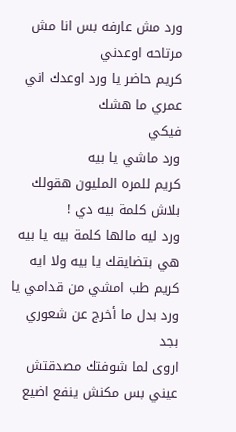ورد مش عارفه بس انا مش مرتاحه اوعدني
كريم حاضر يا ورد اوعدك اني عمري ما هشك
فيكي
ورد ماشي يا بيه
كريم للمره المليون هقولك بلاش كلمة بيه دي !
ورد ليه مالها كلمة بيه يا بيه
هي بتضايقك يا بيه ولا ايه
كريم طب امشي من قدامي يا ورد بدل ما أخرج عن شعوري بجد
اروى لما شوفتك مصدقتش عيني بس مكنش ينفع اضيع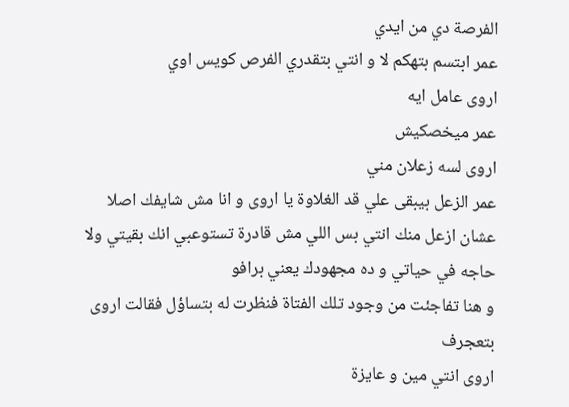الفرصة دي من ايدي
عمر ابتسم بتهكم لا و انتي بتقدري الفرص كويس اوي
اروى عامل ايه
عمر ميخصكيش
اروى لسه زعلان مني
عمر الزعل بيبقى علي قد الغلاوة يا اروى و انا مش شايفك اصلا عشان ازعل منك انتي بس اللي مش قادرة تستوعبي انك بقيتي ولا حاجه في حياتي و ده مجهودك يعني برافو
و هنا تفاجئت من وجود تلك الفتاة فنظرت له بتساؤل فقالت اروى بتعجرف
اروى انتي مين و عايزة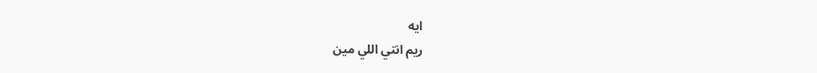ايه
ريم انتي اللي مين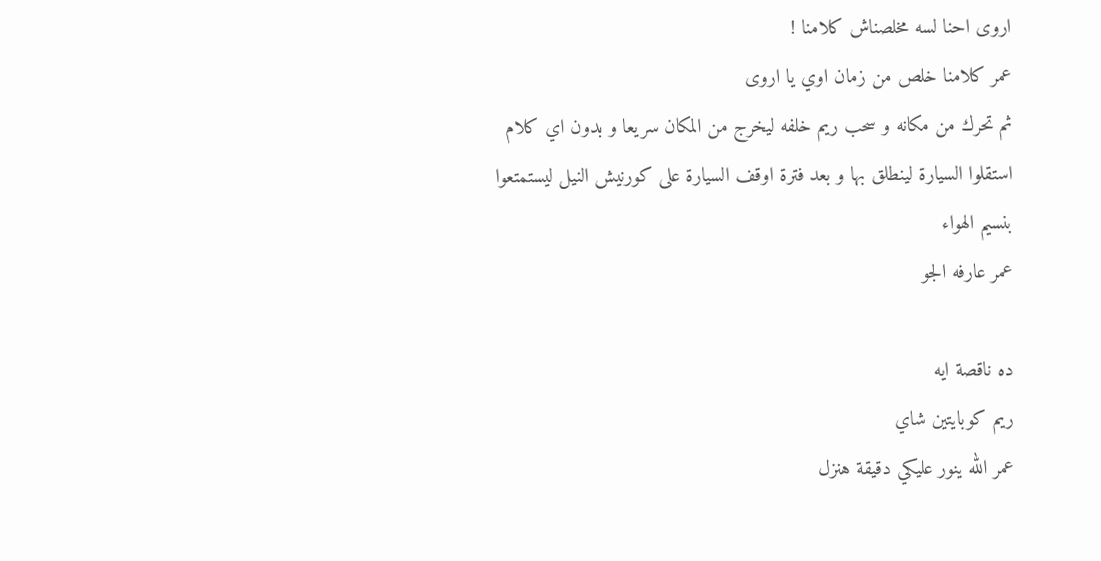اروى احنا لسه مخلصناش كلامنا !
عمر كلامنا خلص من زمان اوي يا اروى
ثم تحرك من مكانه و سحب ريم خلفه ليخرج من المكان سريعا و بدون اي كلام استقلوا السيارة لينطلق بها و بعد فترة اوقف السيارة على كورنيش النيل ليستمتعوا بنسيم الهواء
عمر عارفه الجو

ده ناقصة ايه
ريم كوبايتين شاي
عمر الله ينور عليكي دقيقة هنزل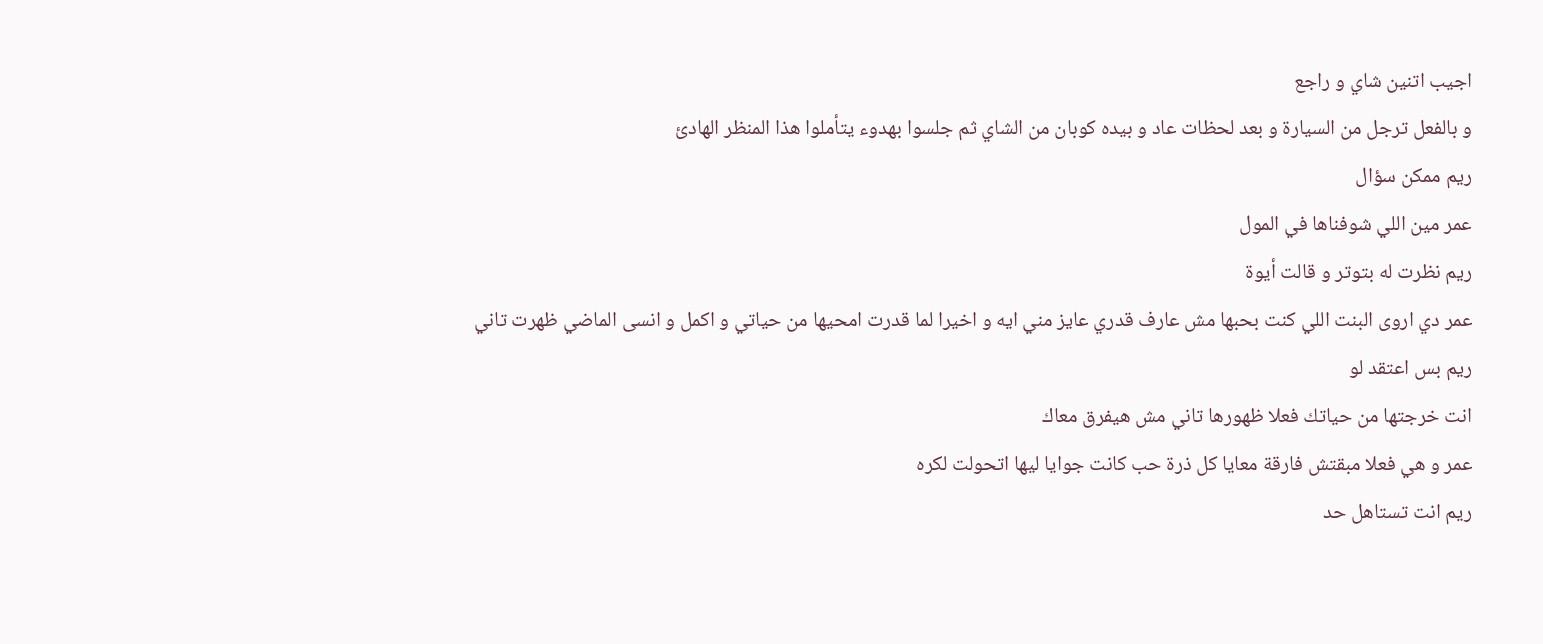اجيب اتنين شاي و راجع
و بالفعل ترجل من السيارة و بعد لحظات عاد و بيده كوبان من الشاي ثم جلسوا بهدوء يتأملوا هذا المنظر الهادئ
ريم ممكن سؤال
عمر مين اللي شوفناها في المول
ريم نظرت له بتوتر و قالت أيوة
عمر دي اروى البنت اللي كنت بحبها مش عارف قدري عايز مني ايه و اخيرا لما قدرت امحيها من حياتي و اكمل و انسى الماضي ظهرت تاني
ريم بس اعتقد لو
انت خرجتها من حياتك فعلا ظهورها تاني مش هيفرق معاك
عمر و هي فعلا مبقتش فارقة معايا كل ذرة حب كانت جوايا ليها اتحولت لكره
ريم انت تستاهل حد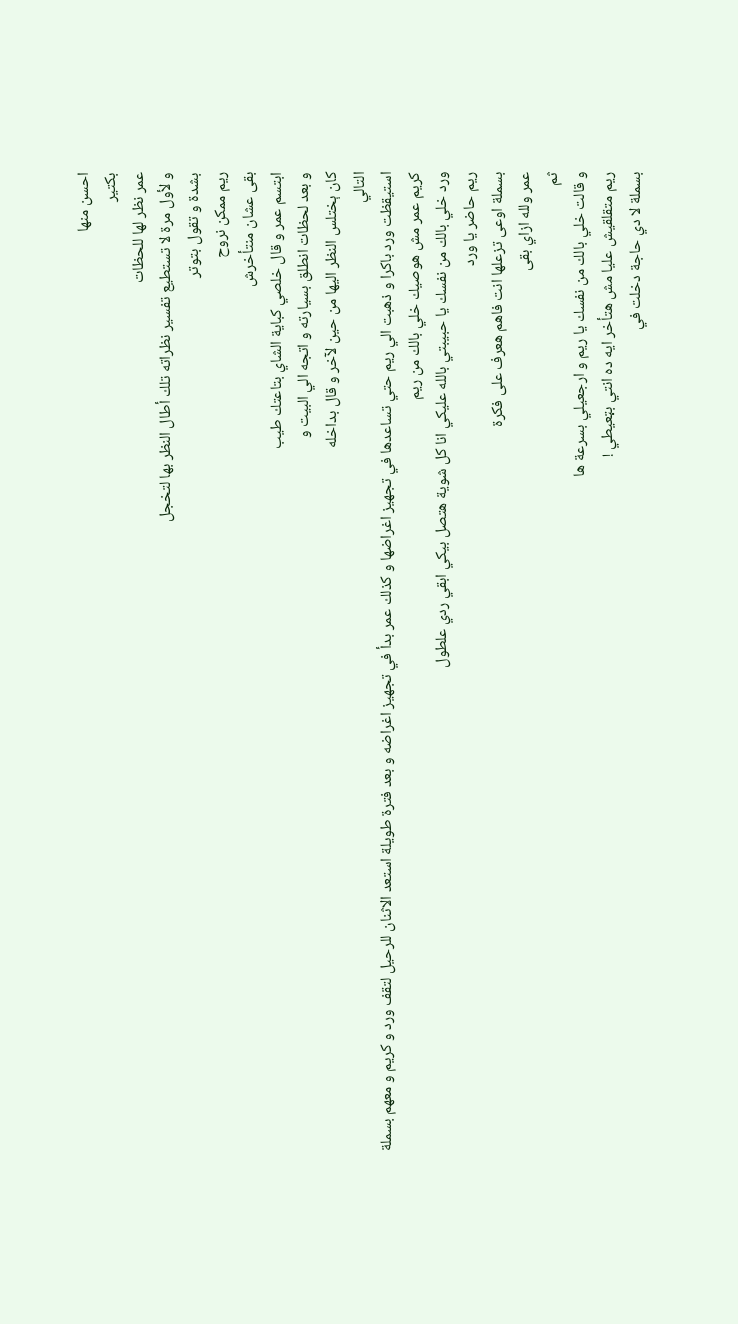احسن منها
بكتير
عمر نظر لها للحظات
و لأول مرة لا تستطيع تفسير نظراته تلك أطال النظر بها لتخجل
بشدة و تقول بتوتر
ريم ممكن نروح
بقى عشان منتأخرش
ابتسم عمر و قال خلصي كباية الشاي بتاعتك طيب
و بعد لحظات انطلق بسيارته و اتجه الي البيت و
كان ېختلس النظر اليها من حين لآخر و قال بداخله
التالي
استيقظت ورد باكرا و ذهبت الي ريم حتي تساعدها في تجهيز اغراضها و كذلك عمر بدأ في تجهيز اغراضه و بعد فترة طويلة استعد الاثنان للرحيل لتقف ورد و كريم و معهم بسملة
كريم عمر مش هوصيك خلي بالك من ريم
ورد خلي بالك من نفسك يا حبيبتي بالله عليكي انا كل شوية هتصل بيكي ابقي ردي علطول
ريم حاضر يا ورد
بسملة اوعى تزعلها انت فاهم هعرف على فكرة
عمر ولله ازاي بقى
ثم
و قالت خلي بالك من نفسك يا ريم و ارجعيلي بسرعة ها
ريم متقلقيش عليا مش هتأخر ايه ده انتي بټعيطي !
بسملة لا دي حاجة دخلت في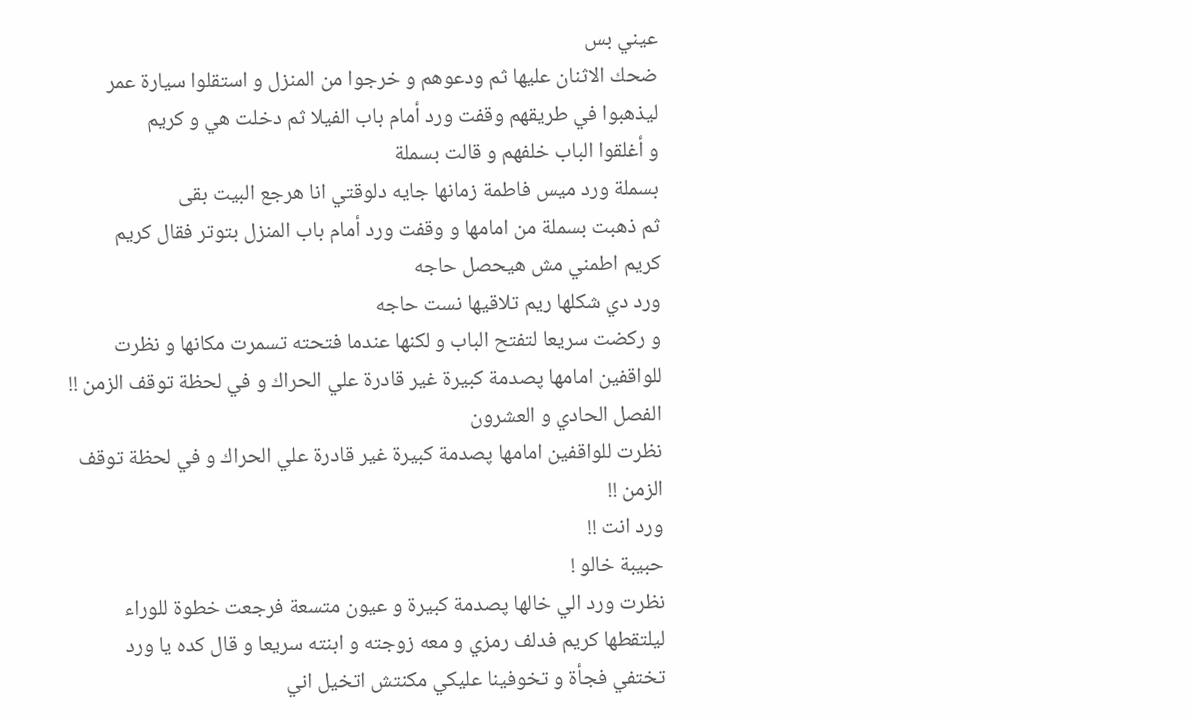عيني بس
ضحك الاثنان عليها ثم ودعوهم و خرجوا من المنزل و استقلوا سيارة عمر ليذهبوا في طريقهم وقفت ورد أمام باب الفيلا ثم دخلت هي و كريم
و أغلقوا الباب خلفهم و قالت بسملة
بسملة ورد ميس فاطمة زمانها جايه دلوقتي انا هرجع البيت بقى
ثم ذهبت بسملة من امامها و وقفت ورد أمام باب المنزل بتوتر فقال كريم
كريم اطمني مش هيحصل حاجه
ورد دي شكلها ريم تلاقيها نست حاجه
و ركضت سريعا لتفتح الباب و لكنها عندما فتحته تسمرت مكانها و نظرت للواقفين امامها پصدمة كبيرة غير قادرة علي الحراك و في لحظة توقف الزمن !!
الفصل الحادي و العشرون
نظرت للواقفين امامها پصدمة كبيرة غير قادرة علي الحراك و في لحظة توقف الزمن !!
ورد انت !!
حبيبة خالو !
نظرت ورد الي خالها پصدمة كبيرة و عيون متسعة فرجعت خطوة للوراء ليلتقطها كريم فدلف رمزي و معه زوجته و ابنته سريعا و قال كده يا ورد تختفي فجأة و تخوفينا عليكي مكنتش اتخيل اني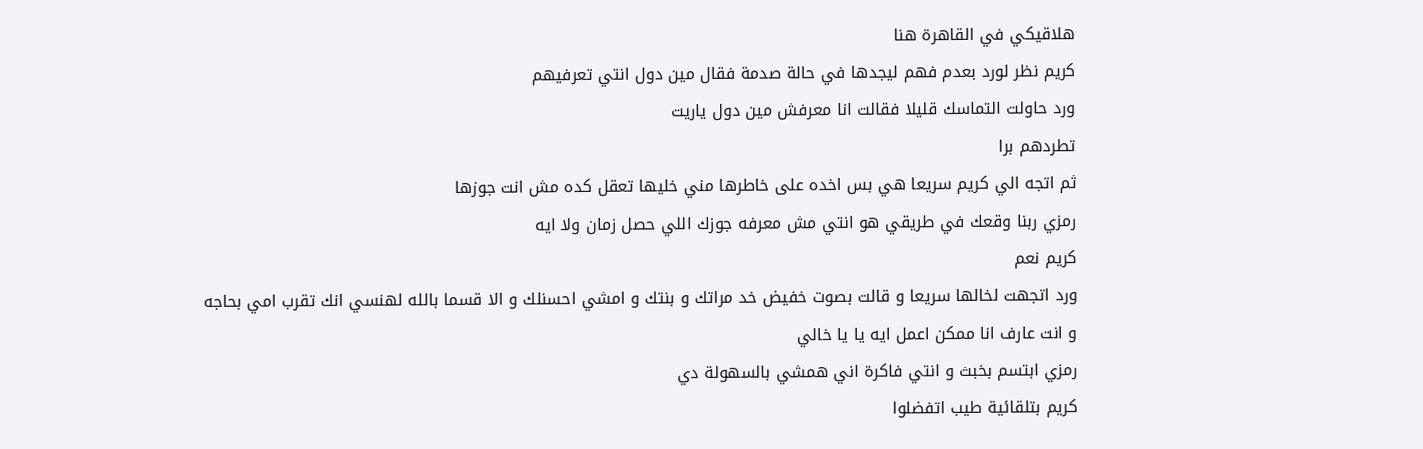هلاقيكي في القاهرة هنا
كريم نظر لورد بعدم فهم ليجدها في حالة صدمة فقال مين دول انتي تعرفيهم
ورد حاولت التماسك قليلا فقالت انا معرفش مين دول ياريت
تطردهم برا
ثم اتجه الي كريم سريعا هي بس اخده على خاطرها مني خليها تعقل كده مش انت جوزها
رمزي ربنا وقعك في طريقي هو انتي مش معرفه جوزك اللي حصل زمان ولا ايه
كريم نعم
ورد اتجهت لخالها سريعا و قالت بصوت خفيض خد مراتك و بنتك و امشي احسنلك و الا قسما بالله لهنسي انك تقرب امي بحاجه و انت عارف انا ممكن اعمل ايه يا يا خالي
رمزي ابتسم بخبث و انتي فاكرة اني همشي بالسهولة دي
كريم بتلقائية طيب اتفضلوا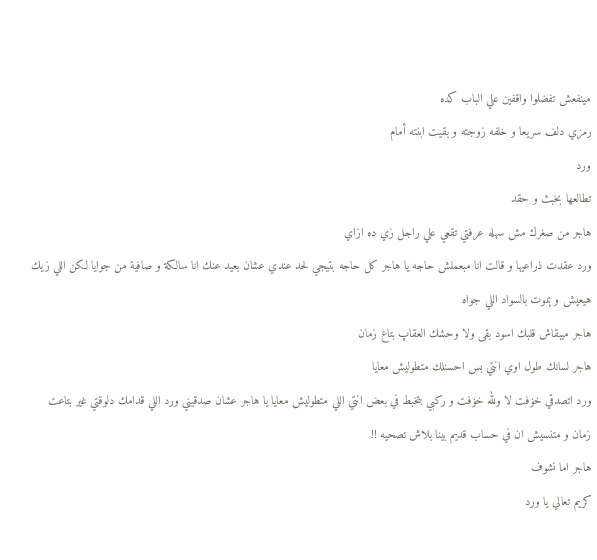مينفعش تفضلوا واقفين علي الباب كده
رمزي دلف سريعا و خلفه زوجته و بقيت ابنته أمام
ورد
تطالعها بخبث و حقد
هاجر من صغرك مش سهله عرفتي تقعي علي راجل زي ده ازاي
ورد عقدت ذراعيها و قالت انا مبعملش حاجه يا هاجر كل حاجه بتيجي لحد عندي عشان بعيد عنك انا سالكة و صافية من جوايا لكن اللي زيك هيعيش و ېموت بالسواد اللي جواه
هاجر ميبقاش قلبك اسود بقى ولا وحشك العقاپ بتاع زمان
هاجر لسانك طول اوي انتي بس احسنلك متطوليش معايا
ورد اتصدقي خۏفت لا ولله خۏفت و ركبي بتخبط في بعض انتي اللي متطوليش معايا يا هاجر عشان صدقيني ورد اللي قدامك دلوقتي غير بتاعت زمان و متنسيش ان في حساب قديم بينا بلاش تصحيه !!
هاجر اما نشوف
كريم تعالي يا ورد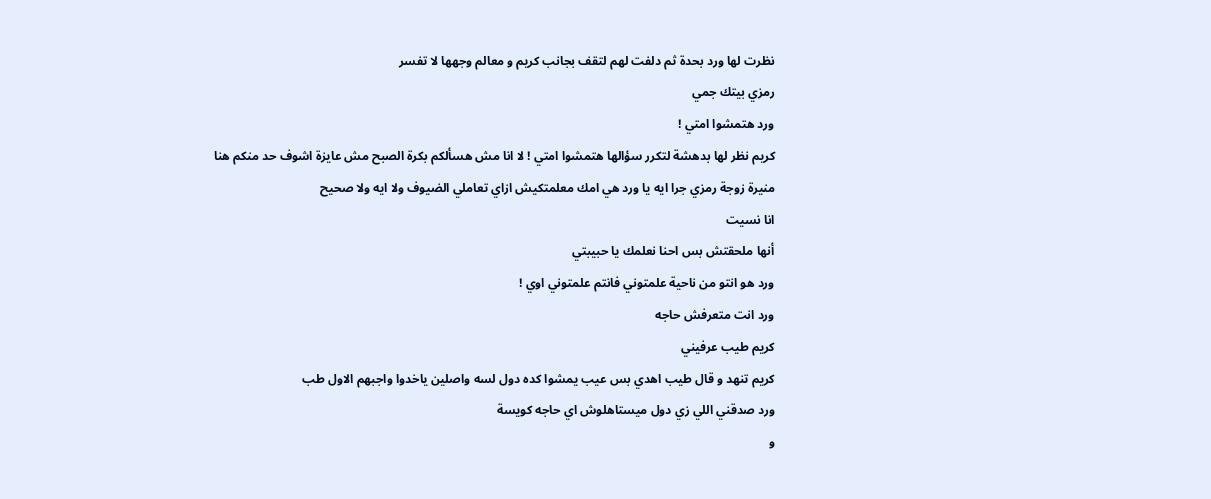نظرت لها ورد بحدة ثم دلفت لهم لتقف بجانب كريم و معالم وجهها لا تفسر
رمزي بيتك جمي
ورد هتمشوا امتي !
كريم نظر لها بدهشة لتكرر سؤالها هتمشوا امتي ! لا انا مش هسألكم بكرة الصبح مش عايزة اشوف حد منكم هنا
منيرة زوجة رمزي جرا ايه يا ورد هي امك معلمتكيش ازاي تعاملي الضيوف ولا ايه ولا صحيح
انا نسيت
أنها ملحقتش بس احنا نعلمك يا حبيبتي
ورد هو انتو من ناحية علمتوني فانتم علمتوني اوي !
ورد انت متعرفش حاجه
كريم طيب عرفيني
كريم تنهد و قال طيب اهدي بس عيب يمشوا كده دول لسه واصلين ياخدوا واجبهم الاول طب
ورد صدقني اللي زي دول ميستاهلوش اي حاجه كويسة
و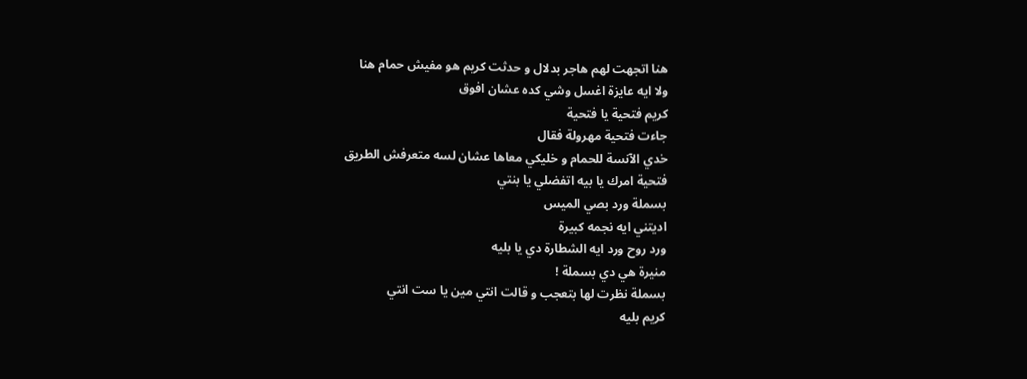هنا اتجهت لهم هاجر بدلال و حدثت كريم هو مفيش حمام هنا
ولا ايه عايزة اغسل وشي كده عشان افوق
كريم فتحية يا فتحية
جاءت فتحية مهرولة فقال
خدي الآنسة للحمام و خليكي معاها عشان لسه متعرفش الطريق
فتحية امرك يا بيه اتفضلي يا بنتي
بسملة ورد بصي الميس
اديتني ايه نجمه كبيرة
ورد روح ورد ايه الشطارة دي يا بليه
منيرة هي دي بسملة !
بسملة نظرت لها بتعجب و قالت انتي مين يا ست انتي
كريم بليه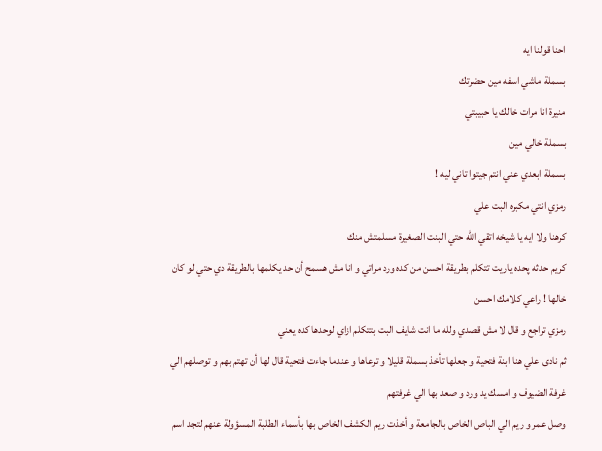احنا قولنا ايه
بسملة ماشي اسفه مين حضرتك
منيرة انا مرات خالك يا حبيبتي
بسملة خالي مين
بسملة ابعدي عني انتم جيتوا تاني ليه !
رمزي انتي مكبره البت علي
كرهنا ولا ايه يا شيخه اتقي الله حتي البنت الصغيرة مسلمتش منك
كريم حدثه پحده ياريت تتكلم بطريقة احسن من كده ورد مراتي و انا مش هسمح أن حد يكلمها بالطريقة دي حتي لو كان خالها ! راعي كلامك احسن
رمزي تراجع و قال لا مش قصدي ولله ما انت شايف البت بتتكلم ازاي لوحدها كده يعني
ثم نادى علي هنا ابنة فتحية و جعلها تأخذ بسملة قليلا و ترعاها و عندما جاءت فتحية قال لها أن تهتم بهم و توصلهم الي غرفة الضيوف و امسك يد ورد و صعد بها الي غرفتهم
وصل عمر و ريم الي الباص الخاص بالجامعة و أخذت ريم الكشف الخاص بها بأسماء الطلبة المسؤولة عنهم لتجد اسم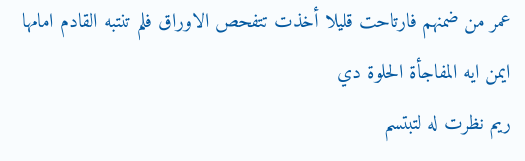عمر من ضمنهم فارتاحت قليلا أخذت تتفحص الاوراق فلم تنتبه القادم امامها
ايمن ايه المفاجأة الحلوة دي
ريم نظرت له لتبتسم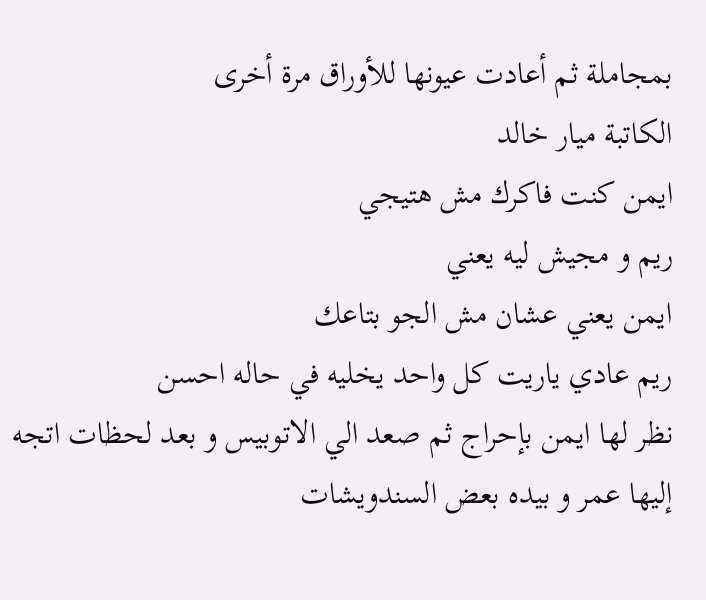بمجاملة ثم أعادت عيونها للأوراق مرة أخرى
الكاتبة ميار خالد
ايمن كنت فاكرك مش هتيجي
ريم و مجيش ليه يعني
ايمن يعني عشان مش الجو بتاعك
ريم عادي ياريت كل واحد يخليه في حاله احسن
نظر لها ايمن بإحراج ثم صعد الي الاتوبيس و بعد لحظات اتجه إليها عمر و بيده بعض السندويشات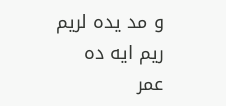و مد يده لريم
ريم ايه ده
عمر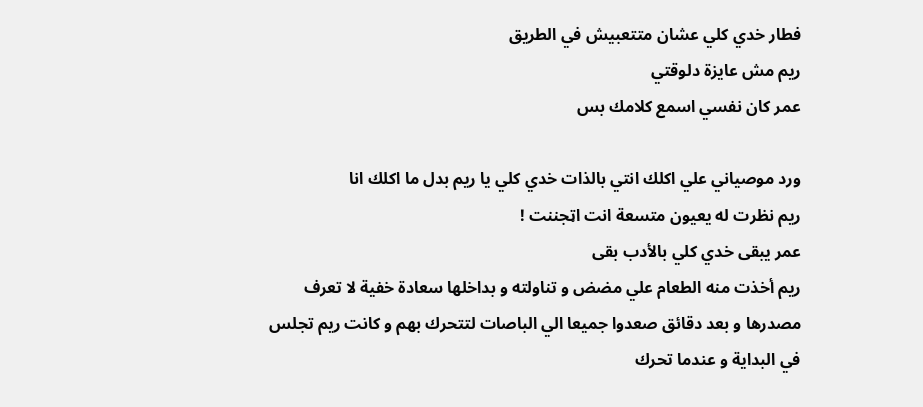فطار خدي كلي عشان متتعبيش في الطريق
ريم مش عايزة دلوقتي
عمر كان نفسي اسمع كلامك بس

ورد موصياني علي اكلك انتي بالذات خدي كلي يا ريم بدل ما اكلك انا
ريم نظرت له يعيون متسعة انت اټجننت !
عمر يبقى خدي كلي بالأدب بقى
ريم أخذت منه الطعام علي مضض و تناولته و بداخلها سعادة خفية لا تعرف مصدرها و بعد دقائق صعدوا جميعا الي الباصات لتتحرك بهم و كانت ريم تجلس في البداية و عندما تحرك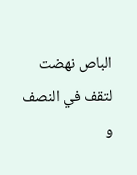الباص نهضت لتقف في النصف و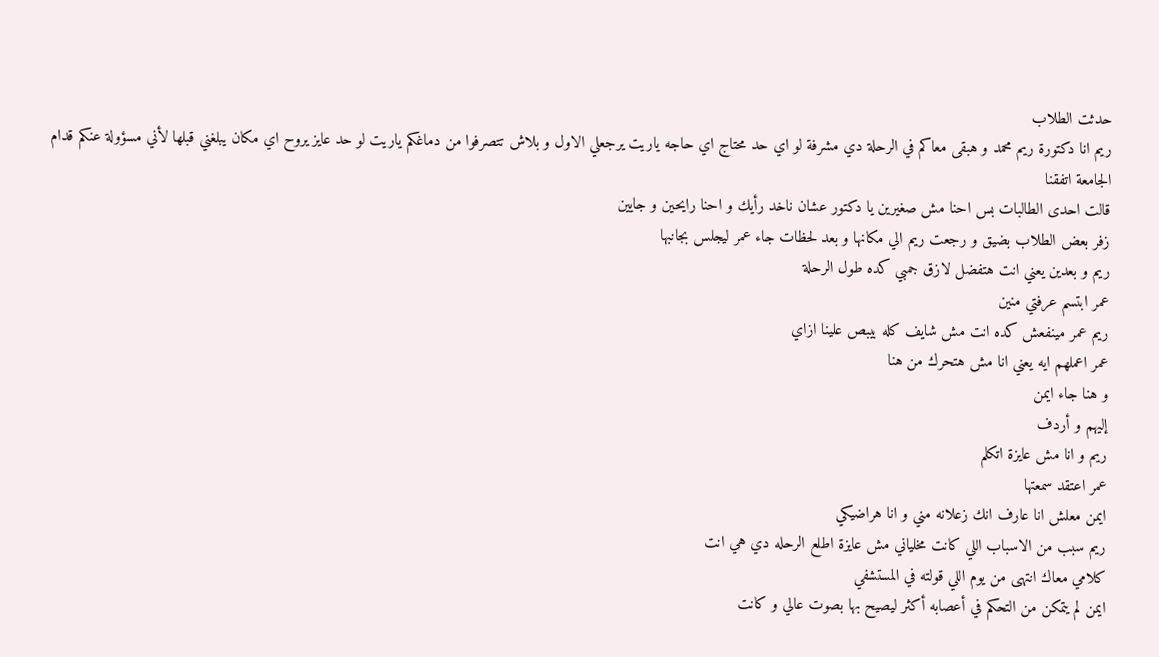حدثت الطلاب
ريم انا دكتورة ريم محمد و هبقى معاكم في الرحلة دي مشرفة لو اي حد محتاج اي حاجه ياريت يرجعلي الاول و بلاش تتصرفوا من دماغكم ياريت لو حد عايز يروح اي مكان يبلغني قبلها لأني مسؤولة عنكم قدام الجامعة اتفقنا
قالت احدى الطالبات بس احنا مش صغيرين يا دكتور عشان ناخد رأيك و احنا رايحين و جايين
زفر بعض الطلاب بضيق و رجعت ريم الي مكانها و بعد لحظات جاء عمر ليجلس بجانبها
ريم و بعدين يعني انت هتفضل لازق جمبي كده طول الرحلة
عمر ابتسم عرفتي منين
ريم عمر مينفعش كده انت مش شايف كله بيبص علينا ازاي
عمر اعملهم ايه يعني انا مش هتحرك من هنا
و هنا جاء ايمن
إليهم و أردف
ريم و انا مش عايزة اتكلم
عمر اعتقد سمعتها
ايمن معلش انا عارف انك زعلانه مني و انا هراضيكي
ريم سبب من الاسباب اللي كانت مخلياني مش عايزة اطلع الرحله دي هي انت
كلامي معاك انتهى من يوم اللي قولته في المستشفي
ايمن لم يتمكن من التحكم في أعصابه أكثر ليصيح بها بصوت عالي و كانت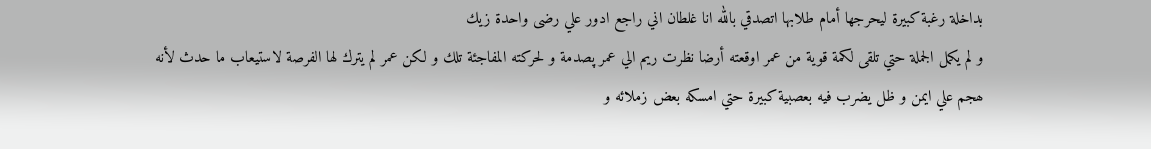بداخلة رغبة كبيرة ليحرجها أمام طلابها اتصدقي بالله انا غلطان اني راجع ادور علي رضى واحدة زيك
و لم يكمل الجملة حتي تلقى لكمة قوية من عمر اوقعته أرضا نظرت ريم الي عمر پصدمة و لحركته المفاجئة تلك و لكن عمر لم يترك لها الفرصة لاستيعاب ما حدث لأنه ھجم علي ايمن و ظل يضرب فيه بعصبية كبيرة حتي امسكه بعض زملائه و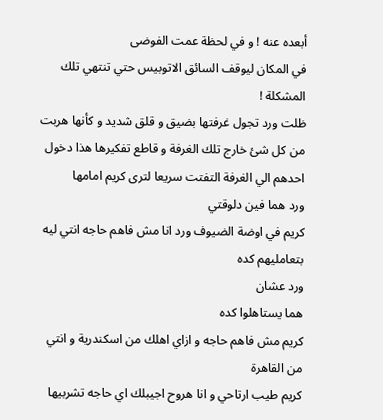أبعده عنه ! و في لحظة عمت الفوضى
في المكان ليوقف السائق الاتوبيس حتي تنتهي تلك المشكلة !
ظلت ورد تجول غرفتها بضيق و قلق شديد و كأنها هربت من كل شئ خارج تلك الغرفة و قاطع تفكيرها هذا دخول احدهم الي الغرفة التفتت سريعا لترى كريم امامها
ورد هما فين دلوقتي
كريم في اوضة الضيوف ورد انا مش فاهم حاجه انتي ليه بتعامليهم كده
ورد عشان
هما يستاهلوا كده
كريم مش فاهم حاجه و ازاي اهلك من اسكندرية و انتي من القاهرة
كريم طيب ارتاحي و انا هروح اجيبلك اي حاجه تشربيها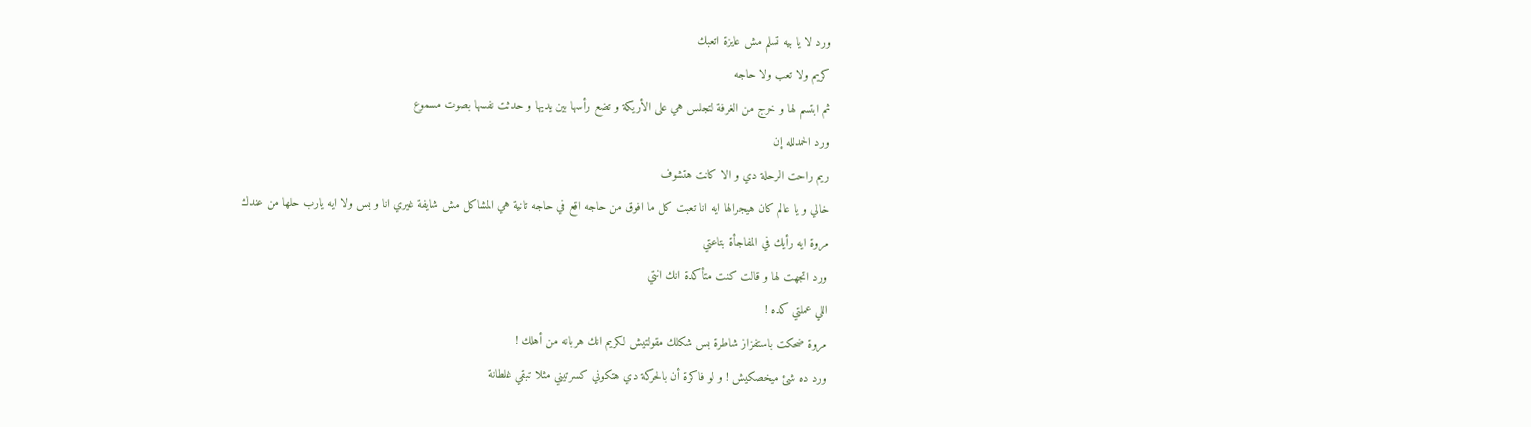ورد لا يا بيه تسلم مش عايزة اتعبك
كريم ولا تعب ولا حاجه
ثم ابتسم لها و خرج من الغرفة لتجلس هي على الأريكة و تضع رأسها بين يديها و حدثت نفسها بصوت مسموع
ورد الحمدلله إن
ريم راحت الرحلة دي و الا كانت هتشوف
خالي و يا عالم كان هيجرالها ايه انا تعبت كل ما افوق من حاجه اقع في حاجه تانية هي المشاكل مش شايفة غيري انا و بس ولا ايه يارب حلها من عندك
مروة ايه رأيك في المفاجأة بتاعتي
ورد اتجهت لها و قالت كنت متأكدة انك انتي
اللي عملتي كده !
مروة ضحكت باستفزاز شاطرة بس شكلك مقولتيش لكريم انك هربانه من أهلك !
ورد ده شئ ميخصكيش ! و لو فاكرة أن بالحركة دي هتكوني كسرتيني مثلا تبقي غلطانة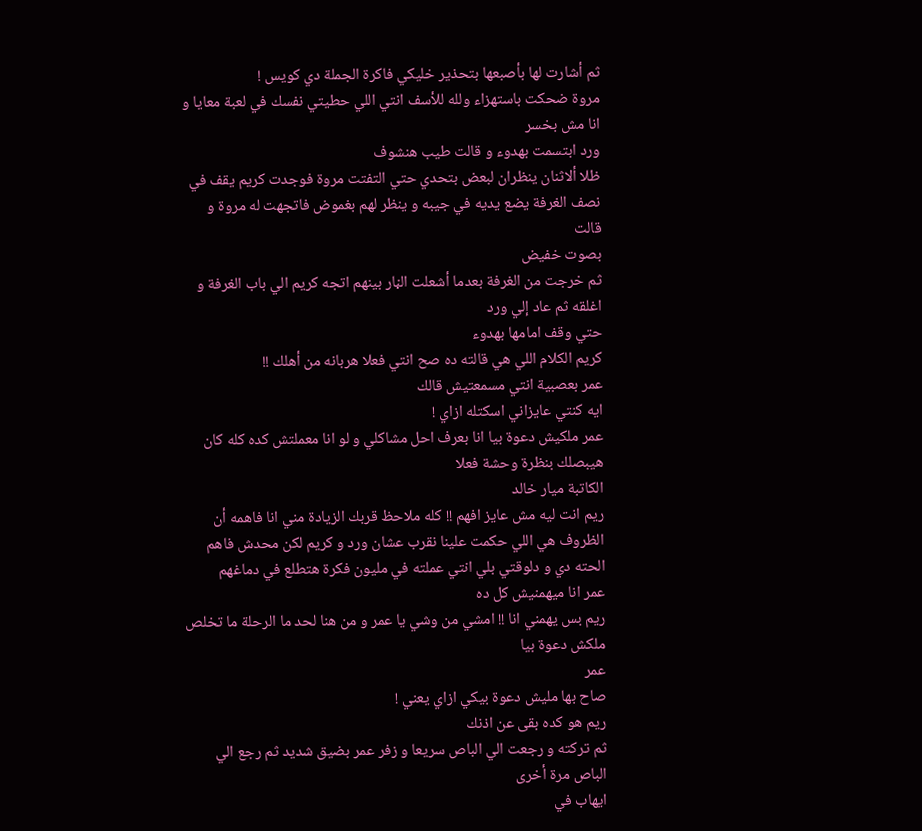ثم أشارت لها بأصبعها بتحذير خليكي فاكرة الجملة دي كويس !
مروة ضحكت باستهزاء ولله للأسف انتي اللي حطيتي نفسك في لعبة معايا و انا مش بخسر
ورد ابتسمت بهدوء و قالت طيب هنشوف
ظلا ألاثنان ينظران لبعض بتحدي حتي التفتت مروة فوجدت كريم يقف في نصف الغرفة يضع يديه في جيبه و ينظر لهم بغموض فاتجهت له مروة و قالت
بصوت خفيض
ثم خرجت من الغرفة بعدما أشعلت الڼار بينهم اتجه كريم الي باب الغرفة و اغلقه ثم عاد إلي ورد
حتي وقف امامها بهدوء
كريم الكلام اللي هي قالته ده صح انتي فعلا هربانه من أهلك !!
عمر بعصبية انتي مسمعتيش قالك
ايه كنتي عايزاني اسكتله ازاي !
عمر ملكيش دعوة بيا انا بعرف احل مشاكلي و لو انا معملتش كده كله كان هيبصلك بنظرة وحشة فعلا
الكاتبة ميار خالد
ريم انت ليه مش عايز افهم !! كله ملاحظ قربك الزيادة مني انا فاهمه أن الظروف هي اللي حكمت علينا نقرب عشان ورد و كريم لكن محدش فاهم الحته دي و دلوقتي بلي انتي عملته في مليون فكرة هتطلع في دماغهم
عمر انا ميهمنيش كل ده
ريم بس يهمني انا !! امشي من وشي يا عمر و من هنا لحد ما الرحلة ما تخلص ملكش دعوة بيا
عمر
صاح بها مليش دعوة بيكي ازاي يعني !
ريم هو كده بقى عن اذنك
ثم تركته و رجعت الي الباص سريعا و زفر عمر بضيق شديد ثم رجع الي الباص مرة أخرى
ايهاب في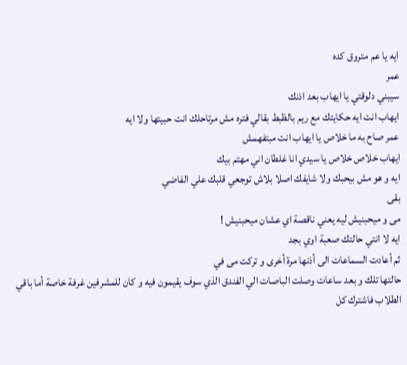ايه يا عم متروق كده
عمر
سيبني دلوقتي يا ايهاب بعد اذنك
ايهاب انت ايه حكايتك مع ريم بالظبط بقالي فتره مش مرتاحلك انت حبيتها ولا ايه
عمر صاح به ما خلاص يا ايهاب انت مبتفهمش
ايهاب خلاص خلاص يا سيدي انا غلطان اني مهتم بيك
ايه و هو مش بيحبك ولا شايفك اصلا بلاش توجعي قلبك علي الفاضي
بقى
مى و ميحبنيش ليه يعني ناقصة اي عشان ميحبنيش !
ايه لا انتي حالتك صعبة اوي بجد
ثم أعادت السماعات الى أذنها مرة أخرى و تركت مى في
حالتها تلك و بعد ساعات وصلت الباصات الي الفندق الذي سوف يقيمون فيه و كان للمشرفين غرفة خاصة أما باقي الطلاب فاشترك كل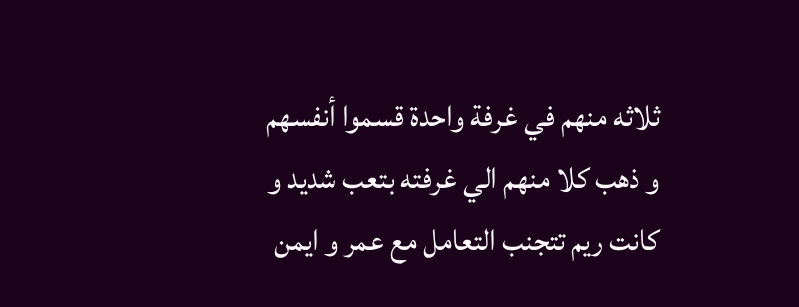ثلاثه منهم في غرفة واحدة قسموا أنفسهم و ذهب كلا منهم الي غرفته بتعب شديد و كانت ريم تتجنب التعامل مع عمر و ايمن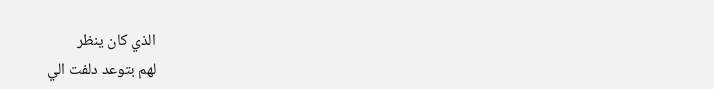الذي كان ينظر
لهم بتوعد دلفت الي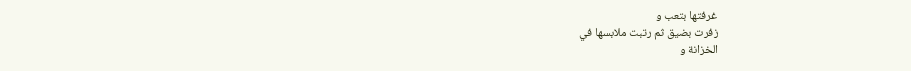غرفتها بتعب و
زفرت بضيق ثم رتبت ملابسها في
الخزانة و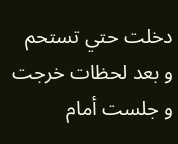دخلت حتي تستحم و بعد لحظات خرجت و جلست أمام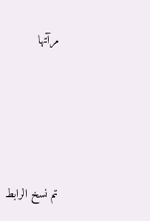مرآتها




تم نسخ الرابط